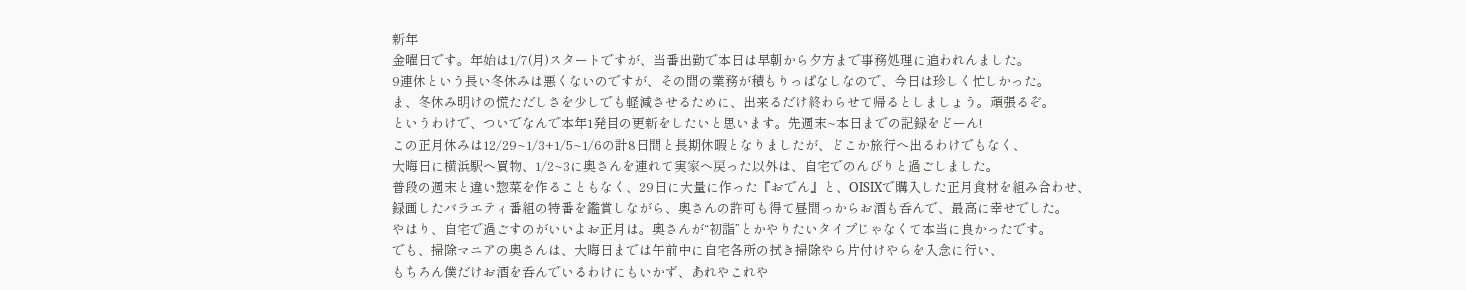新年
金曜日です。年始は1/7(月)スタートですが、当番出勤で本日は早朝から夕方まで事務処理に追われんました。
9連休という長い冬休みは悪くないのですが、その間の業務が積もりっぱなしなので、今日は珍しく忙しかった。
ま、冬休み明けの慌ただしさを少しでも軽減させるために、出来るだけ終わらせて帰るとしましょう。頑張るぞ。
というわけで、ついでなんで本年1発目の更新をしたいと思います。先週末~本日までの記録をどーん!
この正月休みは12/29~1/3+1/5~1/6の計8日間と長期休暇となりましたが、どこか旅行へ出るわけでもなく、
大晦日に横浜駅へ買物、1/2~3に奥さんを連れて実家へ戻った以外は、自宅でのんびりと過ごしました。
普段の週末と違い惣菜を作ることもなく、29日に大量に作った『おでん』と、OISIXで購入した正月食材を組み合わせ、
録画したバラエティ番組の特番を鑑賞しながら、奥さんの許可も得て昼間っからお酒も呑んで、最高に幸せでした。
やはり、自宅で過ごすのがいいよお正月は。奥さんが“初詣”とかやりたいタイプじゃなくて本当に良かったです。
でも、掃除マニアの奥さんは、大晦日までは午前中に自宅各所の拭き掃除やら片付けやらを入念に行い、
もちろん僕だけお酒を呑んでいるわけにもいかず、あれやこれや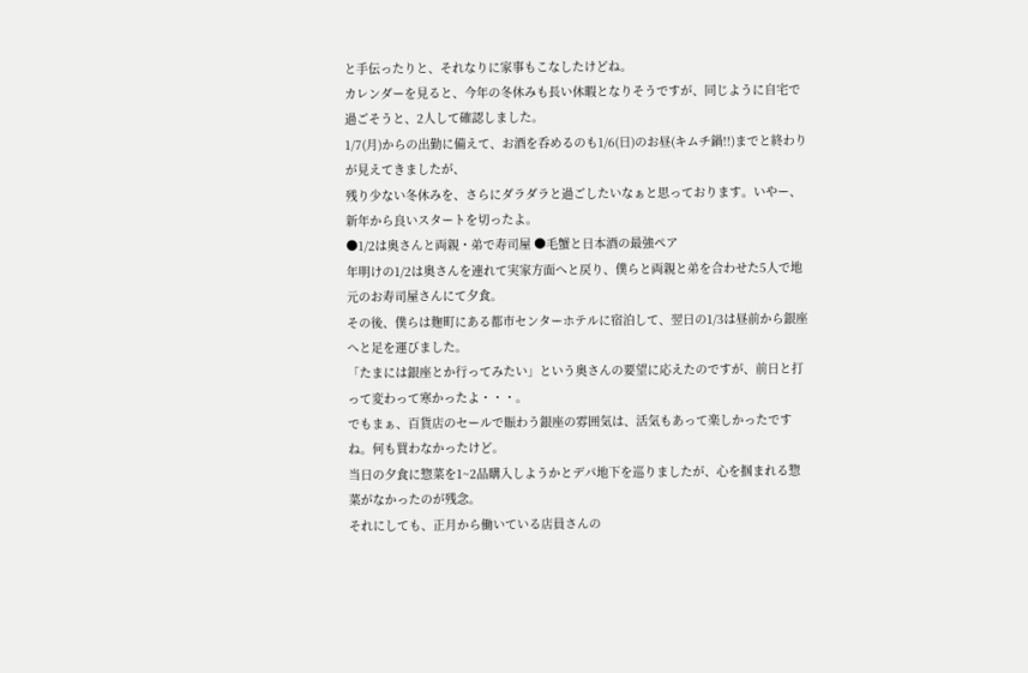と手伝ったりと、それなりに家事もこなしたけどね。
カレンダーを見ると、今年の冬休みも長い休暇となりそうですが、同じように自宅で過ごそうと、2人して確認しました。
1/7(月)からの出勤に備えて、お酒を呑めるのも1/6(日)のお昼(キムチ鍋!!)までと終わりが見えてきましたが、
残り少ない冬休みを、さらにダラダラと過ごしたいなぁと思っております。いやー、新年から良いスタートを切ったよ。
●1/2は奥さんと両親・弟で寿司屋 ●毛蟹と日本酒の最強ペア
年明けの1/2は奥さんを連れて実家方面へと戻り、僕らと両親と弟を合わせた5人で地元のお寿司屋さんにて夕食。
その後、僕らは麹町にある都市センターホテルに宿泊して、翌日の1/3は昼前から銀座へと足を運びました。
「たまには銀座とか行ってみたい」という奥さんの要望に応えたのですが、前日と打って変わって寒かったよ・・・。
でもまぁ、百貨店のセールで賑わう銀座の雰囲気は、活気もあって楽しかったですね。何も買わなかったけど。
当日の夕食に惣菜を1~2品購入しようかとデパ地下を巡りましたが、心を掴まれる惣菜がなかったのが残念。
それにしても、正月から働いている店員さんの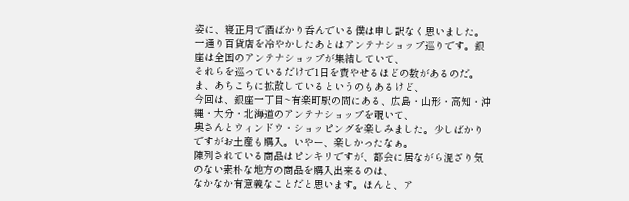姿に、寝正月で酒ばかり呑んでいる僕は申し訳なく思いました。
一通り百貨店を冷やかしたあとはアンテナショップ巡りです。銀座は全国のアンテナショップが集結していて、
それらを巡っているだけで1日を費やせるほどの数があるのだ。ま、あちこちに拡散しているというのもあるけど、
今回は、銀座一丁目~有楽町駅の間にある、広島・山形・高知・沖縄・大分・北海道のアンテナショップを覗いて、
奥さんとウィンドウ・ショッピングを楽しみました。少しばかりですがお土産も購入。いやー、楽しかったなぁ。
陳列されている商品はピンキリですが、都会に居ながら混ざり気のない素朴な地方の商品を購入出来るのは、
なかなか有意義なことだと思います。ほんと、ア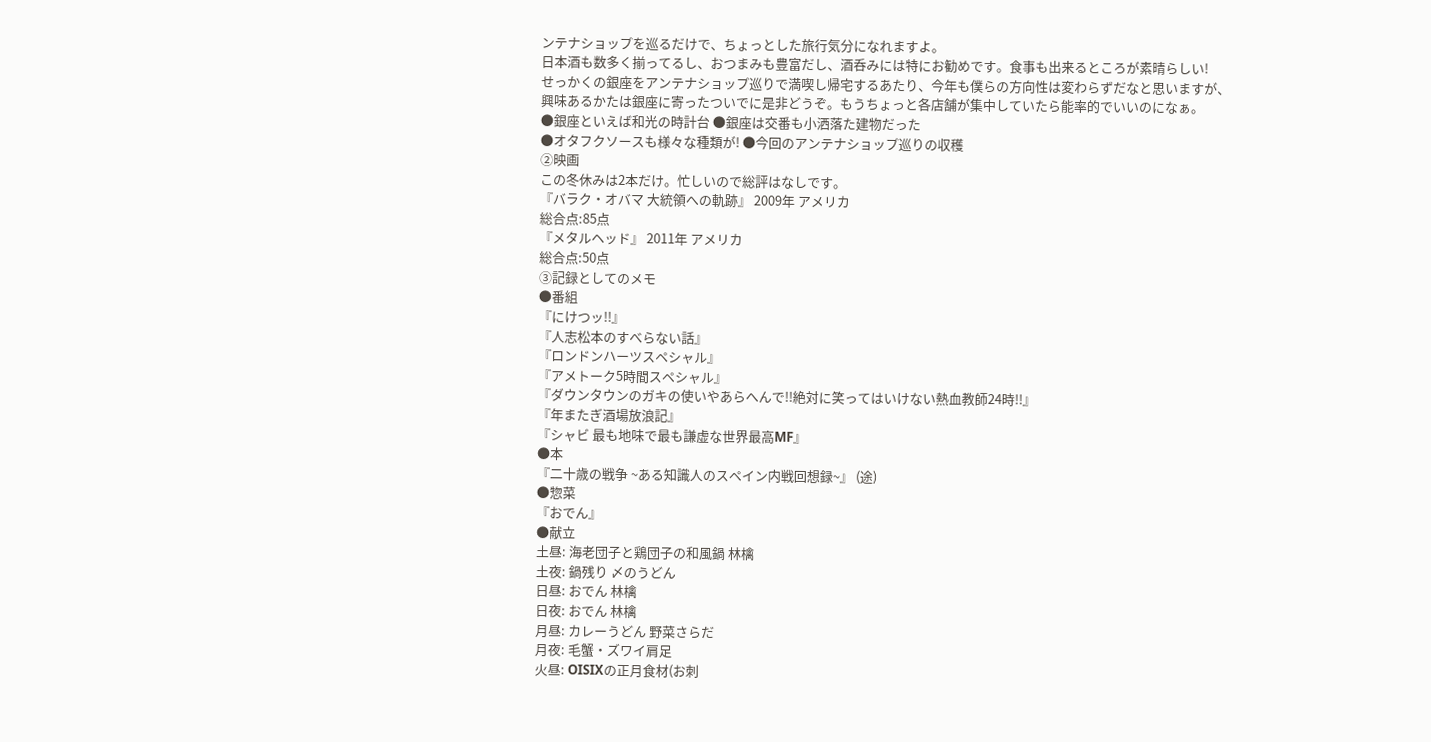ンテナショップを巡るだけで、ちょっとした旅行気分になれますよ。
日本酒も数多く揃ってるし、おつまみも豊富だし、酒呑みには特にお勧めです。食事も出来るところが素晴らしい!
せっかくの銀座をアンテナショップ巡りで満喫し帰宅するあたり、今年も僕らの方向性は変わらずだなと思いますが、
興味あるかたは銀座に寄ったついでに是非どうぞ。もうちょっと各店舗が集中していたら能率的でいいのになぁ。
●銀座といえば和光の時計台 ●銀座は交番も小洒落た建物だった
●オタフクソースも様々な種類が! ●今回のアンテナショップ巡りの収穫
②映画
この冬休みは2本だけ。忙しいので総評はなしです。
『バラク・オバマ 大統領への軌跡』 2009年 アメリカ
総合点:85点
『メタルヘッド』 2011年 アメリカ
総合点:50点
③記録としてのメモ
●番組
『にけつッ!!』
『人志松本のすべらない話』
『ロンドンハーツスペシャル』
『アメトーク5時間スペシャル』
『ダウンタウンのガキの使いやあらへんで!!絶対に笑ってはいけない熱血教師24時!!』
『年またぎ酒場放浪記』
『シャビ 最も地味で最も謙虚な世界最高MF』
●本
『二十歳の戦争 ~ある知識人のスペイン内戦回想録~』 (途)
●惣菜
『おでん』
●献立
土昼: 海老団子と鶏団子の和風鍋 林檎
土夜: 鍋残り 〆のうどん
日昼: おでん 林檎
日夜: おでん 林檎
月昼: カレーうどん 野菜さらだ
月夜: 毛蟹・ズワイ肩足
火昼: OISIXの正月食材(お刺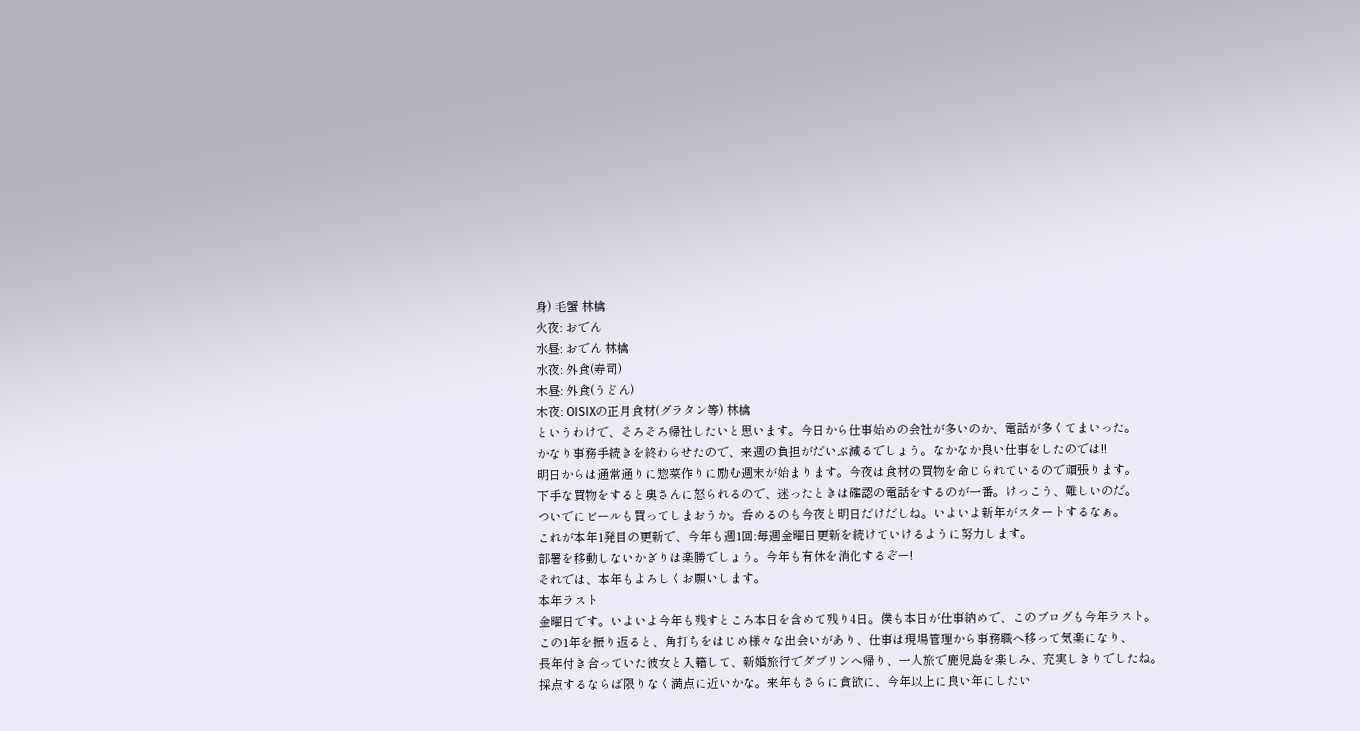身) 毛蟹 林檎
火夜: おでん
水昼: おでん 林檎
水夜: 外食(寿司)
木昼: 外食(うどん)
木夜: OISIXの正月食材(グラタン等) 林檎
というわけで、そろそろ帰社したいと思います。今日から仕事始めの会社が多いのか、電話が多くてまいった。
かなり事務手続きを終わらせたので、来週の負担がだいぶ減るでしょう。なかなか良い仕事をしたのでは!!
明日からは通常通りに惣菜作りに励む週末が始まります。今夜は食材の買物を命じられているので頑張ります。
下手な買物をすると奥さんに怒られるので、迷ったときは確認の電話をするのが一番。けっこう、難しいのだ。
ついでにビールも買ってしまおうか。呑めるのも今夜と明日だけだしね。いよいよ新年がスタートするなぁ。
これが本年1発目の更新で、今年も週1回:毎週金曜日更新を続けていけるように努力します。
部署を移動しないかぎりは楽勝でしょう。今年も有休を消化するぞー!
それでは、本年もよろしくお願いします。
本年ラスト
金曜日です。いよいよ今年も残すところ本日を含めて残り4日。僕も本日が仕事納めで、このブログも今年ラスト。
この1年を振り返ると、角打ちをはじめ様々な出会いがあり、仕事は現場管理から事務職へ移って気楽になり、
長年付き合っていた彼女と入籍して、新婚旅行でダブリンへ帰り、一人旅で鹿児島を楽しみ、充実しきりでしたね。
採点するならば限りなく満点に近いかな。来年もさらに貪欲に、今年以上に良い年にしたい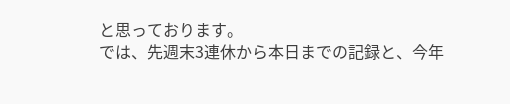と思っております。
では、先週末3連休から本日までの記録と、今年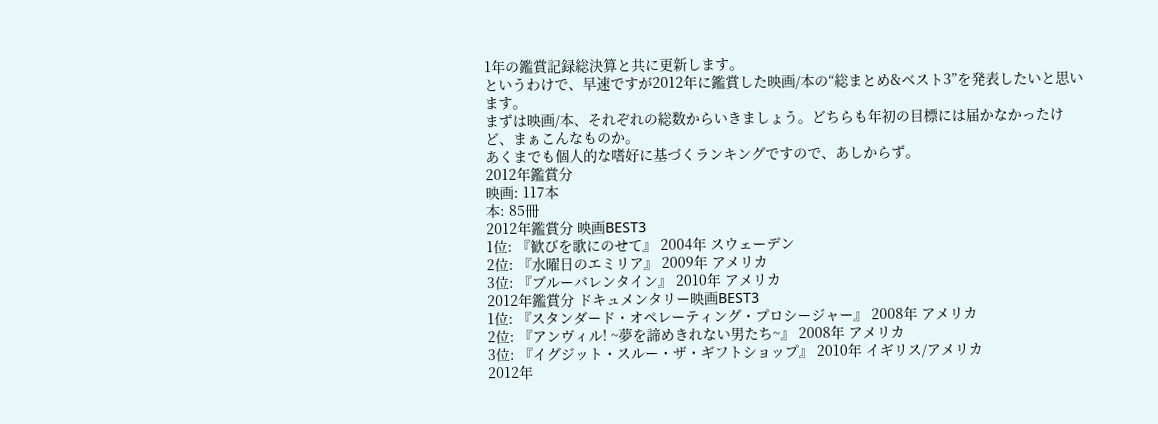1年の鑑賞記録総決算と共に更新します。
というわけで、早速ですが2012年に鑑賞した映画/本の“総まとめ&ベスト3”を発表したいと思います。
まずは映画/本、それぞれの総数からいきましょう。どちらも年初の目標には届かなかったけど、まぁこんなものか。
あくまでも個人的な嗜好に基づくランキングですので、あしからず。
2012年鑑賞分
映画: 117本
本: 85冊
2012年鑑賞分 映画BEST3
1位: 『歓びを歌にのせて』 2004年 スウェーデン
2位: 『水曜日のエミリア』 2009年 アメリカ
3位: 『ブルーバレンタイン』 2010年 アメリカ
2012年鑑賞分 ドキュメンタリー映画BEST3
1位: 『スタンダード・オペレーティング・プロシージャー』 2008年 アメリカ
2位: 『アンヴィル! ~夢を諦めきれない男たち~』 2008年 アメリカ
3位: 『イグジット・スルー・ザ・ギフトショップ』 2010年 イギリス/アメリカ
2012年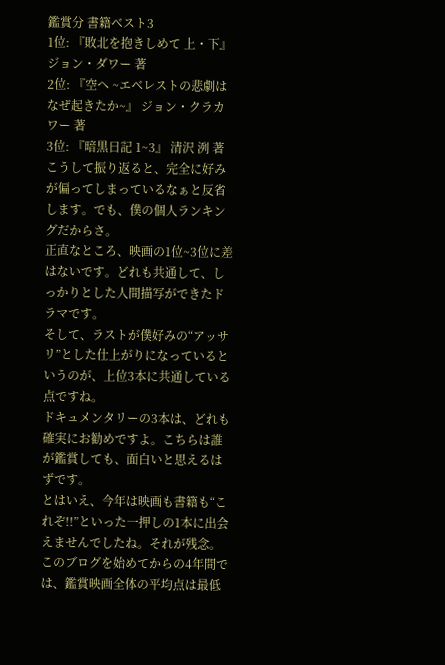鑑賞分 書籍ベスト3
1位: 『敗北を抱きしめて 上・下』 ジョン・ダワー 著
2位: 『空へ ~エベレストの悲劇はなぜ起きたか~』 ジョン・クラカワー 著
3位: 『暗黒日記 1~3』 清沢 洌 著
こうして振り返ると、完全に好みが偏ってしまっているなぁと反省します。でも、僕の個人ランキングだからさ。
正直なところ、映画の1位~3位に差はないです。どれも共通して、しっかりとした人間描写ができたドラマです。
そして、ラストが僕好みの“アッサリ”とした仕上がりになっているというのが、上位3本に共通している点ですね。
ドキュメンタリーの3本は、どれも確実にお勧めですよ。こちらは誰が鑑賞しても、面白いと思えるはずです。
とはいえ、今年は映画も書籍も“これぞ!!”といった一押しの1本に出会えませんでしたね。それが残念。
このブログを始めてからの4年間では、鑑賞映画全体の平均点は最低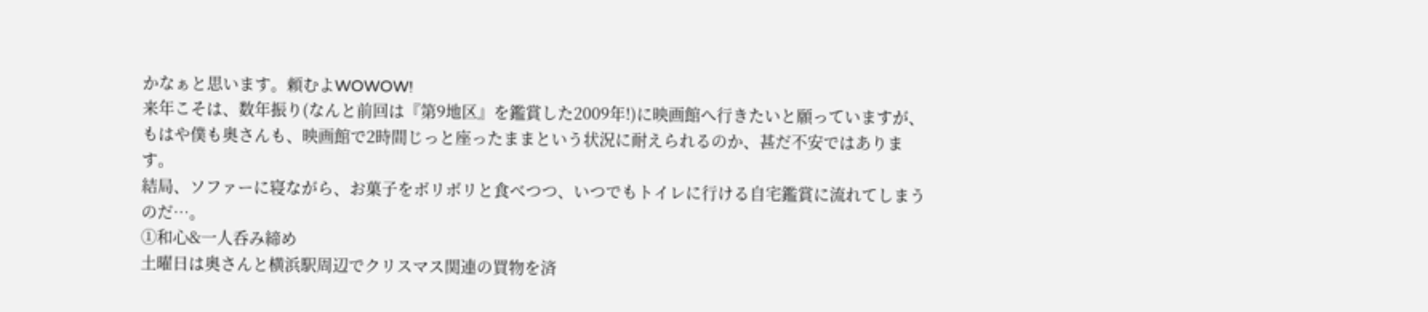かなぁと思います。頼むよWOWOW!
来年こそは、数年振り(なんと前回は『第9地区』を鑑賞した2009年!)に映画館へ行きたいと願っていますが、
もはや僕も奥さんも、映画館で2時間じっと座ったままという状況に耐えられるのか、甚だ不安ではあります。
結局、ソファーに寝ながら、お菓子をボリボリと食べつつ、いつでもトイレに行ける自宅鑑賞に流れてしまうのだ…。
①和心&一人呑み締め
土曜日は奥さんと横浜駅周辺でクリスマス関連の買物を済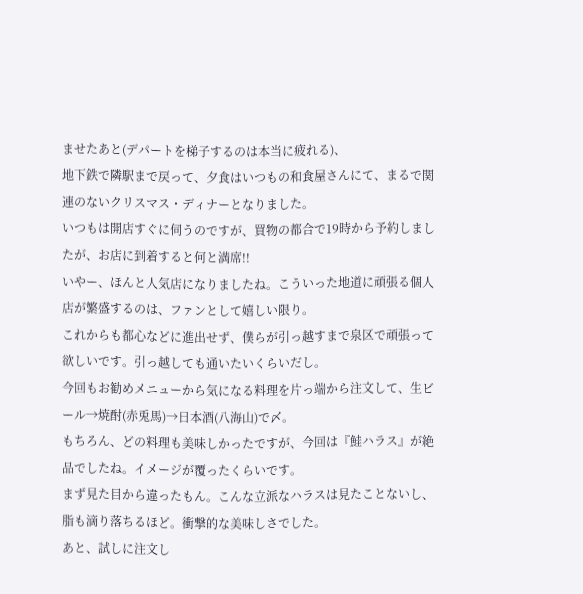ませたあと(デパートを梯子するのは本当に疲れる)、
地下鉄で隣駅まで戻って、夕食はいつもの和食屋さんにて、まるで関連のないクリスマス・ディナーとなりました。
いつもは開店すぐに伺うのですが、買物の都合で19時から予約しましたが、お店に到着すると何と満席!!
いやー、ほんと人気店になりましたね。こういった地道に頑張る個人店が繁盛するのは、ファンとして嬉しい限り。
これからも都心などに進出せず、僕らが引っ越すまで泉区で頑張って欲しいです。引っ越しても通いたいくらいだし。
今回もお勧めメニューから気になる料理を片っ端から注文して、生ビール→焼酎(赤兎馬)→日本酒(八海山)で〆。
もちろん、どの料理も美味しかったですが、今回は『鮭ハラス』が絶品でしたね。イメージが覆ったくらいです。
まず見た目から違ったもん。こんな立派なハラスは見たことないし、脂も滴り落ちるほど。衝撃的な美味しさでした。
あと、試しに注文し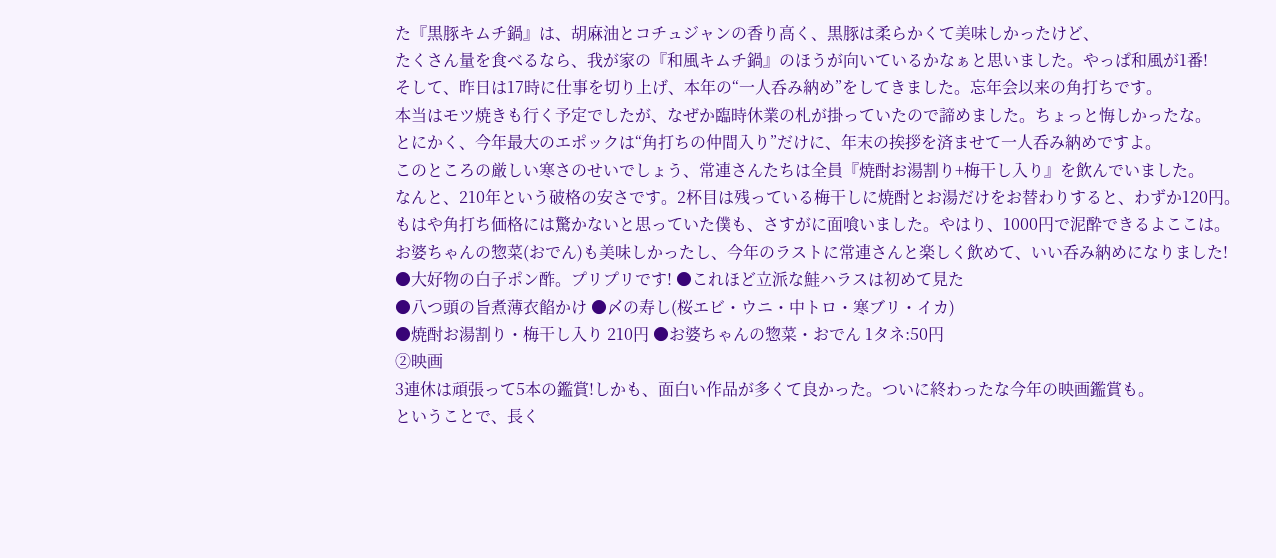た『黒豚キムチ鍋』は、胡麻油とコチュジャンの香り高く、黒豚は柔らかくて美味しかったけど、
たくさん量を食べるなら、我が家の『和風キムチ鍋』のほうが向いているかなぁと思いました。やっぱ和風が1番!
そして、昨日は17時に仕事を切り上げ、本年の“一人呑み納め”をしてきました。忘年会以来の角打ちです。
本当はモツ焼きも行く予定でしたが、なぜか臨時休業の札が掛っていたので諦めました。ちょっと悔しかったな。
とにかく、今年最大のエポックは“角打ちの仲間入り”だけに、年末の挨拶を済ませて一人呑み納めですよ。
このところの厳しい寒さのせいでしょう、常連さんたちは全員『焼酎お湯割り+梅干し入り』を飲んでいました。
なんと、210年という破格の安さです。2杯目は残っている梅干しに焼酎とお湯だけをお替わりすると、わずか120円。
もはや角打ち価格には驚かないと思っていた僕も、さすがに面喰いました。やはり、1000円で泥酔できるよここは。
お婆ちゃんの惣菜(おでん)も美味しかったし、今年のラストに常連さんと楽しく飲めて、いい呑み納めになりました!
●大好物の白子ポン酢。プリプリです! ●これほど立派な鮭ハラスは初めて見た
●八つ頭の旨煮薄衣餡かけ ●〆の寿し(桜エビ・ウニ・中トロ・寒ブリ・イカ)
●焼酎お湯割り・梅干し入り 210円 ●お婆ちゃんの惣菜・おでん 1タネ:50円
②映画
3連休は頑張って5本の鑑賞!しかも、面白い作品が多くて良かった。ついに終わったな今年の映画鑑賞も。
ということで、長く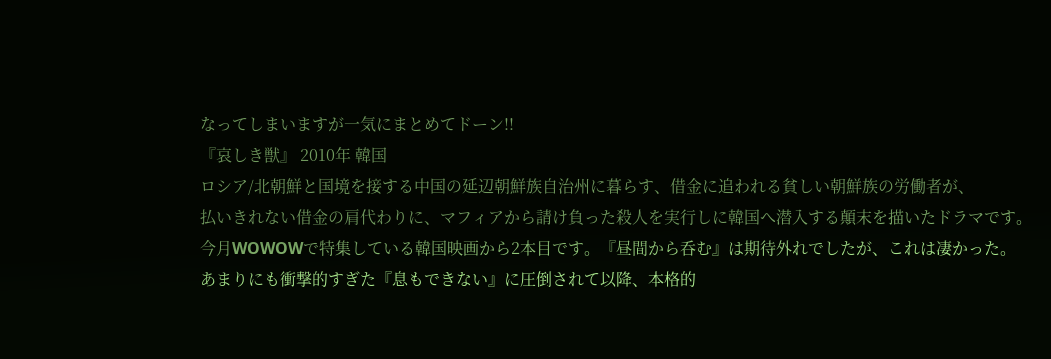なってしまいますが一気にまとめてドーン!!
『哀しき獣』 2010年 韓国
ロシア/北朝鮮と国境を接する中国の延辺朝鮮族自治州に暮らす、借金に追われる貧しい朝鮮族の労働者が、
払いきれない借金の肩代わりに、マフィアから請け負った殺人を実行しに韓国へ潜入する顛末を描いたドラマです。
今月WOWOWで特集している韓国映画から2本目です。『昼間から呑む』は期待外れでしたが、これは凄かった。
あまりにも衝撃的すぎた『息もできない』に圧倒されて以降、本格的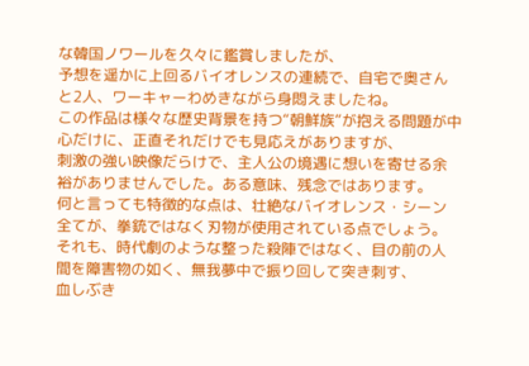な韓国ノワールを久々に鑑賞しましたが、
予想を遥かに上回るバイオレンスの連続で、自宅で奥さんと2人、ワーキャーわめきながら身悶えましたね。
この作品は様々な歴史背景を持つ“朝鮮族”が抱える問題が中心だけに、正直それだけでも見応えがありますが、
刺激の強い映像だらけで、主人公の境遇に想いを寄せる余裕がありませんでした。ある意味、残念ではあります。
何と言っても特徴的な点は、壮絶なバイオレンス・シーン全てが、拳銃ではなく刃物が使用されている点でしょう。
それも、時代劇のような整った殺陣ではなく、目の前の人間を障害物の如く、無我夢中で振り回して突き刺す、
血しぶき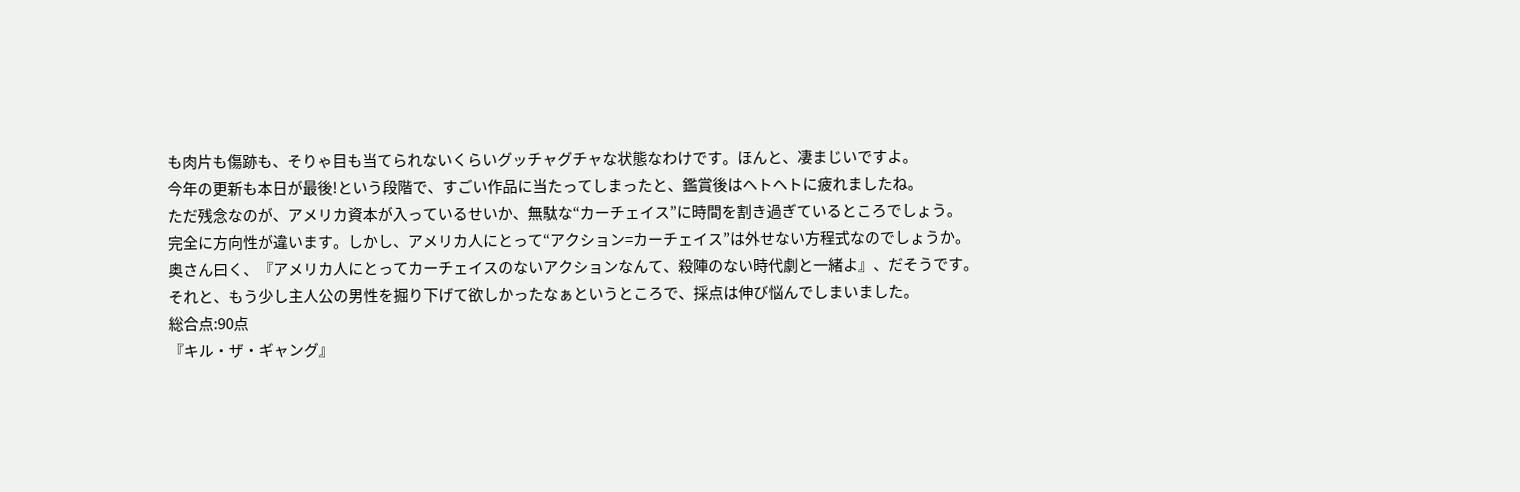も肉片も傷跡も、そりゃ目も当てられないくらいグッチャグチャな状態なわけです。ほんと、凄まじいですよ。
今年の更新も本日が最後!という段階で、すごい作品に当たってしまったと、鑑賞後はヘトヘトに疲れましたね。
ただ残念なのが、アメリカ資本が入っているせいか、無駄な“カーチェイス”に時間を割き過ぎているところでしょう。
完全に方向性が違います。しかし、アメリカ人にとって“アクション=カーチェイス”は外せない方程式なのでしょうか。
奥さん曰く、『アメリカ人にとってカーチェイスのないアクションなんて、殺陣のない時代劇と一緒よ』、だそうです。
それと、もう少し主人公の男性を掘り下げて欲しかったなぁというところで、採点は伸び悩んでしまいました。
総合点:90点
『キル・ザ・ギャング』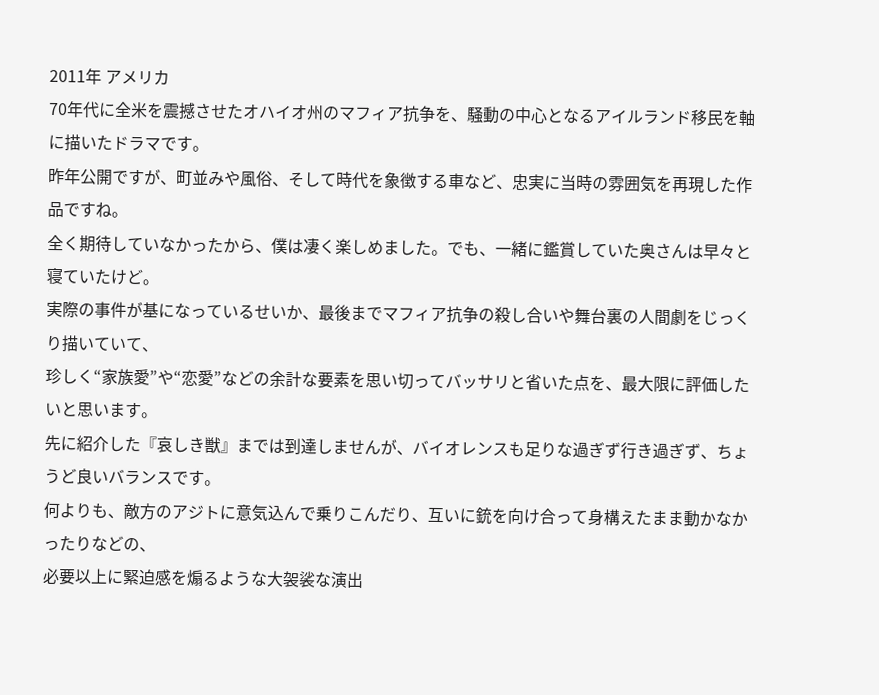2011年 アメリカ
70年代に全米を震撼させたオハイオ州のマフィア抗争を、騒動の中心となるアイルランド移民を軸に描いたドラマです。
昨年公開ですが、町並みや風俗、そして時代を象徴する車など、忠実に当時の雰囲気を再現した作品ですね。
全く期待していなかったから、僕は凄く楽しめました。でも、一緒に鑑賞していた奥さんは早々と寝ていたけど。
実際の事件が基になっているせいか、最後までマフィア抗争の殺し合いや舞台裏の人間劇をじっくり描いていて、
珍しく“家族愛”や“恋愛”などの余計な要素を思い切ってバッサリと省いた点を、最大限に評価したいと思います。
先に紹介した『哀しき獣』までは到達しませんが、バイオレンスも足りな過ぎず行き過ぎず、ちょうど良いバランスです。
何よりも、敵方のアジトに意気込んで乗りこんだり、互いに銃を向け合って身構えたまま動かなかったりなどの、
必要以上に緊迫感を煽るような大袈裟な演出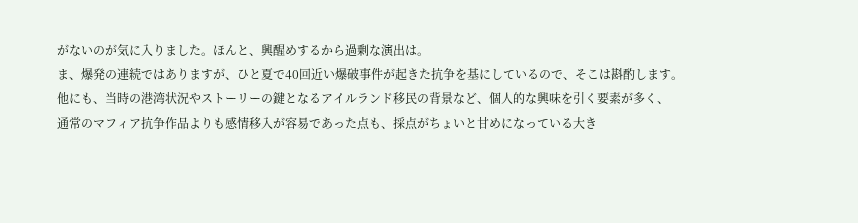がないのが気に入りました。ほんと、興醒めするから過剰な演出は。
ま、爆発の連続ではありますが、ひと夏で40回近い爆破事件が起きた抗争を基にしているので、そこは斟酌します。
他にも、当時の港湾状況やストーリーの鍵となるアイルランド移民の背景など、個人的な興味を引く要素が多く、
通常のマフィア抗争作品よりも感情移入が容易であった点も、採点がちょいと甘めになっている大き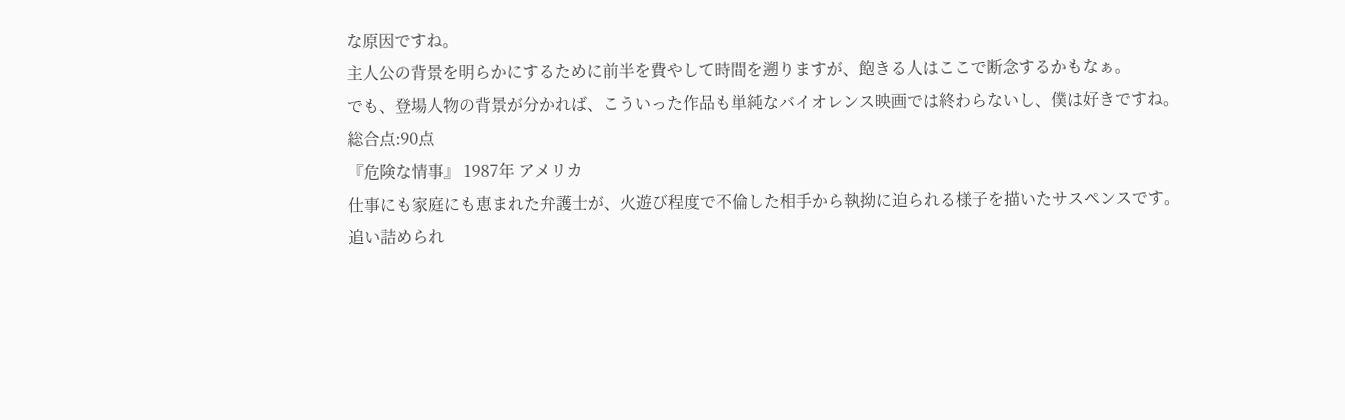な原因ですね。
主人公の背景を明らかにするために前半を費やして時間を遡りますが、飽きる人はここで断念するかもなぁ。
でも、登場人物の背景が分かれば、こういった作品も単純なバイオレンス映画では終わらないし、僕は好きですね。
総合点:90点
『危険な情事』 1987年 アメリカ
仕事にも家庭にも恵まれた弁護士が、火遊び程度で不倫した相手から執拗に迫られる様子を描いたサスペンスです。
追い詰められ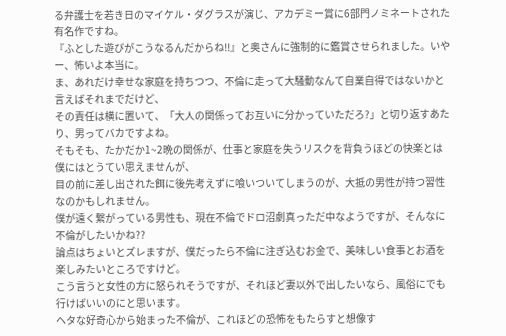る弁護士を若き日のマイケル・ダグラスが演じ、アカデミー賞に6部門ノミネートされた有名作ですね。
『ふとした遊びがこうなるんだからね!!』と奥さんに強制的に鑑賞させられました。いやー、怖いよ本当に。
ま、あれだけ幸せな家庭を持ちつつ、不倫に走って大騒動なんて自業自得ではないかと言えばそれまでだけど、
その責任は横に置いて、「大人の関係ってお互いに分かっていただろ?」と切り返すあたり、男ってバカですよね。
そもそも、たかだか1~2晩の関係が、仕事と家庭を失うリスクを背負うほどの快楽とは僕にはとうてい思えませんが、
目の前に差し出された餌に後先考えずに喰いついてしまうのが、大抵の男性が持つ習性なのかもしれません。
僕が遠く繋がっている男性も、現在不倫でドロ沼劇真っただ中なようですが、そんなに不倫がしたいかね??
論点はちょいとズレますが、僕だったら不倫に注ぎ込むお金で、美味しい食事とお酒を楽しみたいところですけど。
こう言うと女性の方に怒られそうですが、それほど妻以外で出したいなら、風俗にでも行けばいいのにと思います。
ヘタな好奇心から始まった不倫が、これほどの恐怖をもたらすと想像す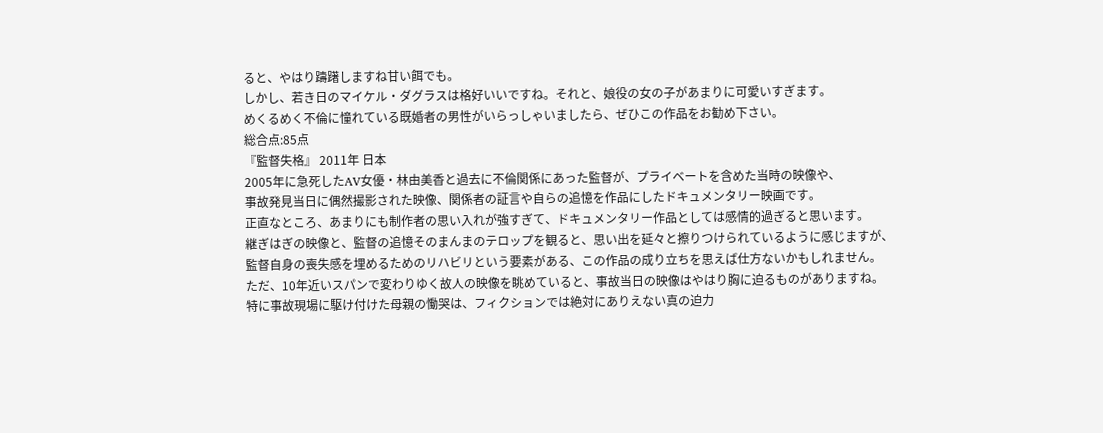ると、やはり躊躇しますね甘い餌でも。
しかし、若き日のマイケル・ダグラスは格好いいですね。それと、娘役の女の子があまりに可愛いすぎます。
めくるめく不倫に憧れている既婚者の男性がいらっしゃいましたら、ぜひこの作品をお勧め下さい。
総合点:85点
『監督失格』 2011年 日本
2005年に急死したAV女優・林由美香と過去に不倫関係にあった監督が、プライベートを含めた当時の映像や、
事故発見当日に偶然撮影された映像、関係者の証言や自らの追憶を作品にしたドキュメンタリー映画です。
正直なところ、あまりにも制作者の思い入れが強すぎて、ドキュメンタリー作品としては感情的過ぎると思います。
継ぎはぎの映像と、監督の追憶そのまんまのテロップを観ると、思い出を延々と擦りつけられているように感じますが、
監督自身の喪失感を埋めるためのリハビリという要素がある、この作品の成り立ちを思えば仕方ないかもしれません。
ただ、10年近いスパンで変わりゆく故人の映像を眺めていると、事故当日の映像はやはり胸に迫るものがありますね。
特に事故現場に駆け付けた母親の慟哭は、フィクションでは絶対にありえない真の迫力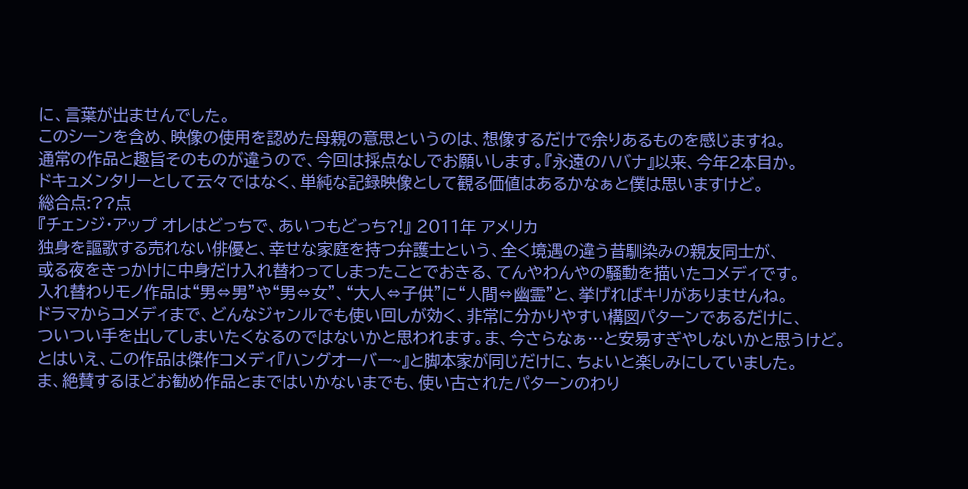に、言葉が出ませんでした。
このシーンを含め、映像の使用を認めた母親の意思というのは、想像するだけで余りあるものを感じますね。
通常の作品と趣旨そのものが違うので、今回は採点なしでお願いします。『永遠のハバナ』以来、今年2本目か。
ドキュメンタリーとして云々ではなく、単純な記録映像として観る価値はあるかなぁと僕は思いますけど。
総合点:??点
『チェンジ・アップ オレはどっちで、あいつもどっち?!』 2011年 アメリカ
独身を謳歌する売れない俳優と、幸せな家庭を持つ弁護士という、全く境遇の違う昔馴染みの親友同士が、
或る夜をきっかけに中身だけ入れ替わってしまったことでおきる、てんやわんやの騒動を描いたコメディです。
入れ替わりモノ作品は“男⇔男”や“男⇔女”、“大人⇔子供”に“人間⇔幽霊”と、挙げればキリがありませんね。
ドラマからコメディまで、どんなジャンルでも使い回しが効く、非常に分かりやすい構図パターンであるだけに、
ついつい手を出してしまいたくなるのではないかと思われます。ま、今さらなぁ…と安易すぎやしないかと思うけど。
とはいえ、この作品は傑作コメディ『ハングオーバー~』と脚本家が同じだけに、ちょいと楽しみにしていました。
ま、絶賛するほどお勧め作品とまではいかないまでも、使い古されたパターンのわり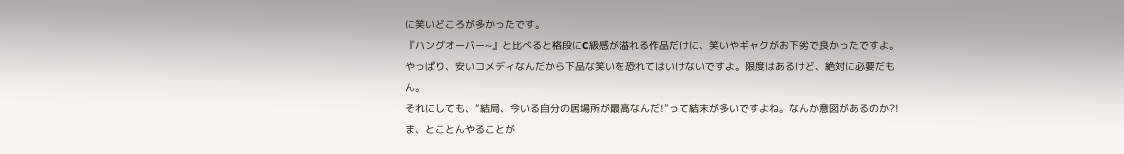に笑いどころが多かったです。
『ハングオーバー~』と比べると格段にC級感が溢れる作品だけに、笑いやギャクがお下劣で良かったですよ。
やっぱり、安いコメディなんだから下品な笑いを恐れてはいけないですよ。限度はあるけど、絶対に必要だもん。
それにしても、“結局、今いる自分の居場所が最高なんだ!”って結末が多いですよね。なんか意図があるのか?!
ま、とことんやることが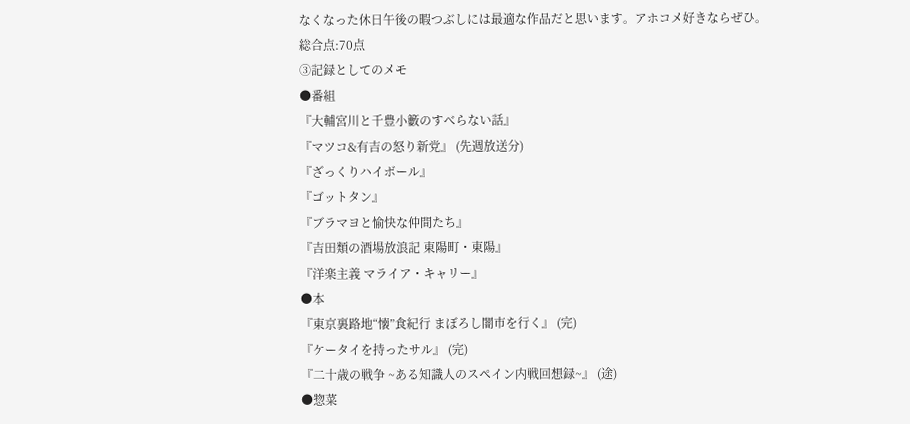なくなった休日午後の暇つぶしには最適な作品だと思います。アホコメ好きならぜひ。
総合点:70点
③記録としてのメモ
●番組
『大輔宮川と千豊小籔のすべらない話』
『マツコ&有吉の怒り新党』 (先週放送分)
『ざっくりハイボール』
『ゴットタン』
『ブラマヨと愉快な仲間たち』
『吉田類の酒場放浪記 東陽町・東陽』
『洋楽主義 マライア・キャリー』
●本
『東京裏路地“懐”食紀行 まぼろし闇市を行く』 (完)
『ケータイを持ったサル』 (完)
『二十歳の戦争 ~ある知識人のスペイン内戦回想録~』 (途)
●惣菜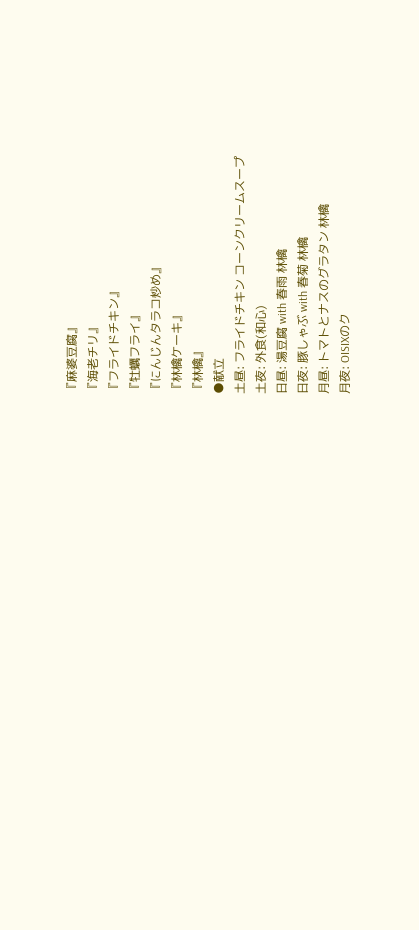『麻婆豆腐』
『海老チリ』
『フライドチキン』
『牡蠣フライ』
『にんじんタラコ炒め』
『林檎ケーキ』
『林檎』
●献立
土昼: フライドチキン コーンクリームスープ
土夜: 外食(和心)
日昼: 湯豆腐 with 春雨 林檎
日夜: 豚しゃぶ with 春菊 林檎
月昼: トマトとナスのグラタン 林檎
月夜: OISIXのク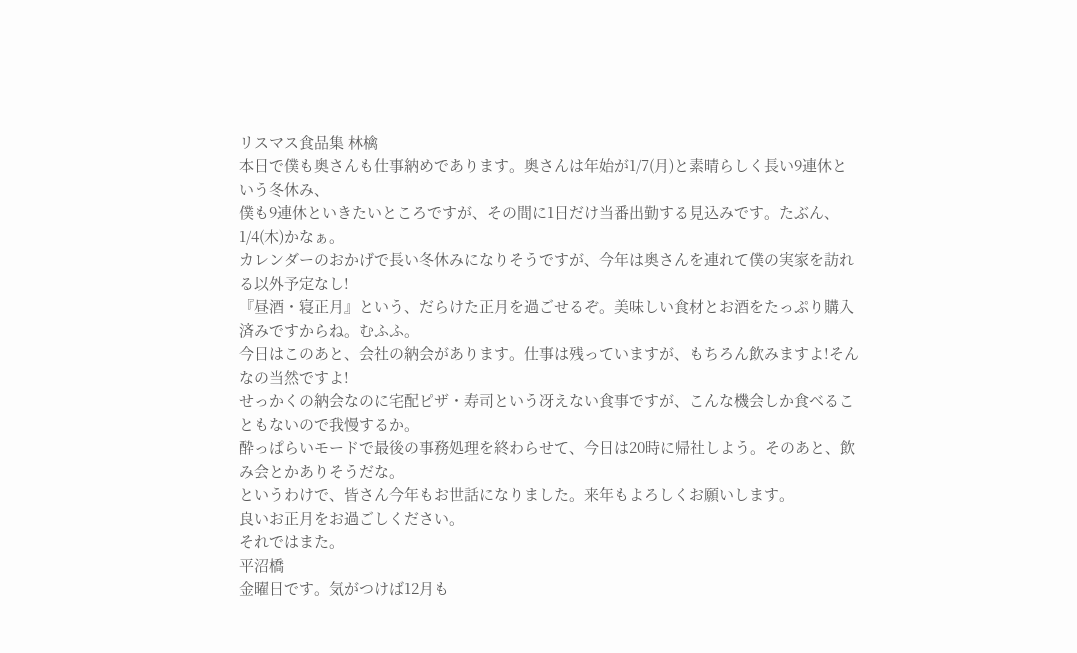リスマス食品集 林檎
本日で僕も奥さんも仕事納めであります。奥さんは年始が1/7(月)と素晴らしく長い9連休という冬休み、
僕も9連休といきたいところですが、その間に1日だけ当番出勤する見込みです。たぶん、1/4(木)かなぁ。
カレンダーのおかげで長い冬休みになりそうですが、今年は奥さんを連れて僕の実家を訪れる以外予定なし!
『昼酒・寝正月』という、だらけた正月を過ごせるぞ。美味しい食材とお酒をたっぷり購入済みですからね。むふふ。
今日はこのあと、会社の納会があります。仕事は残っていますが、もちろん飲みますよ!そんなの当然ですよ!
せっかくの納会なのに宅配ピザ・寿司という冴えない食事ですが、こんな機会しか食べることもないので我慢するか。
酔っぱらいモードで最後の事務処理を終わらせて、今日は20時に帰社しよう。そのあと、飲み会とかありそうだな。
というわけで、皆さん今年もお世話になりました。来年もよろしくお願いします。
良いお正月をお過ごしください。
それではまた。
平沼橋
金曜日です。気がつけば12月も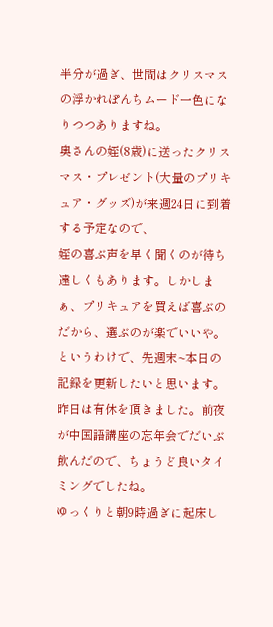半分が過ぎ、世間はクリスマスの浮かれぽんちムード一色になりつつありますね。
奥さんの姪(8歳)に送ったクリスマス・プレゼント(大量のプリキュア・グッズ)が来週24日に到着する予定なので、
姪の喜ぶ声を早く聞くのが待ち遠しくもあります。しかしまぁ、プリキュアを買えば喜ぶのだから、選ぶのが楽でいいや。
というわけで、先週末~本日の記録を更新したいと思います。
昨日は有休を頂きました。前夜が中国語講座の忘年会でだいぶ飲んだので、ちょうど良いタイミングでしたね。
ゆっくりと朝9時過ぎに起床し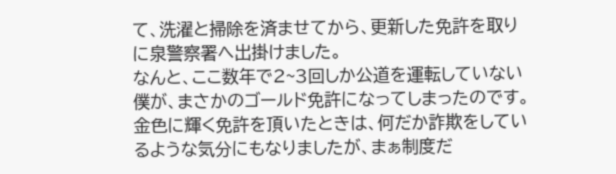て、洗濯と掃除を済ませてから、更新した免許を取りに泉警察署へ出掛けました。
なんと、ここ数年で2~3回しか公道を運転していない僕が、まさかのゴールド免許になってしまったのです。
金色に輝く免許を頂いたときは、何だか詐欺をしているような気分にもなりましたが、まぁ制度だ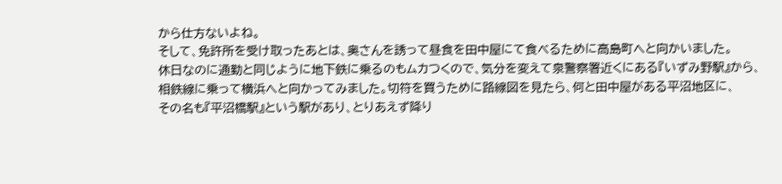から仕方ないよね。
そして、免許所を受け取ったあとは、奥さんを誘って昼食を田中屋にて食べるために高島町へと向かいました。
休日なのに通勤と同じように地下鉄に乗るのもムカつくので、気分を変えて泉警察署近くにある『いずみ野駅』から、
相鉄線に乗って横浜へと向かってみました。切符を買うために路線図を見たら、何と田中屋がある平沼地区に、
その名も『平沼橋駅』という駅があり、とりあえず降り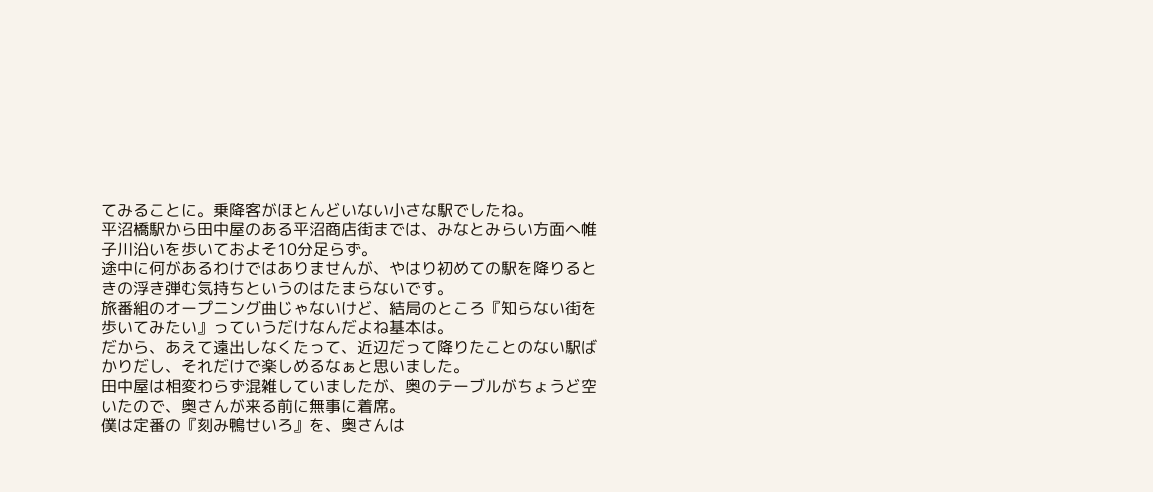てみることに。乗降客がほとんどいない小さな駅でしたね。
平沼橋駅から田中屋のある平沼商店街までは、みなとみらい方面へ帷子川沿いを歩いておよそ10分足らず。
途中に何があるわけではありませんが、やはり初めての駅を降りるときの浮き弾む気持ちというのはたまらないです。
旅番組のオープニング曲じゃないけど、結局のところ『知らない街を歩いてみたい』っていうだけなんだよね基本は。
だから、あえて遠出しなくたって、近辺だって降りたことのない駅ばかりだし、それだけで楽しめるなぁと思いました。
田中屋は相変わらず混雑していましたが、奥のテーブルがちょうど空いたので、奥さんが来る前に無事に着席。
僕は定番の『刻み鴨せいろ』を、奥さんは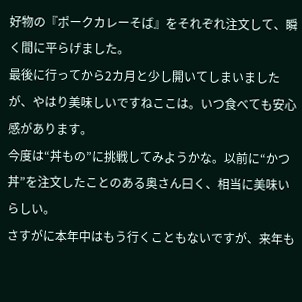好物の『ポークカレーそば』をそれぞれ注文して、瞬く間に平らげました。
最後に行ってから2カ月と少し開いてしまいましたが、やはり美味しいですねここは。いつ食べても安心感があります。
今度は“丼もの”に挑戦してみようかな。以前に“かつ丼”を注文したことのある奥さん曰く、相当に美味いらしい。
さすがに本年中はもう行くこともないですが、来年も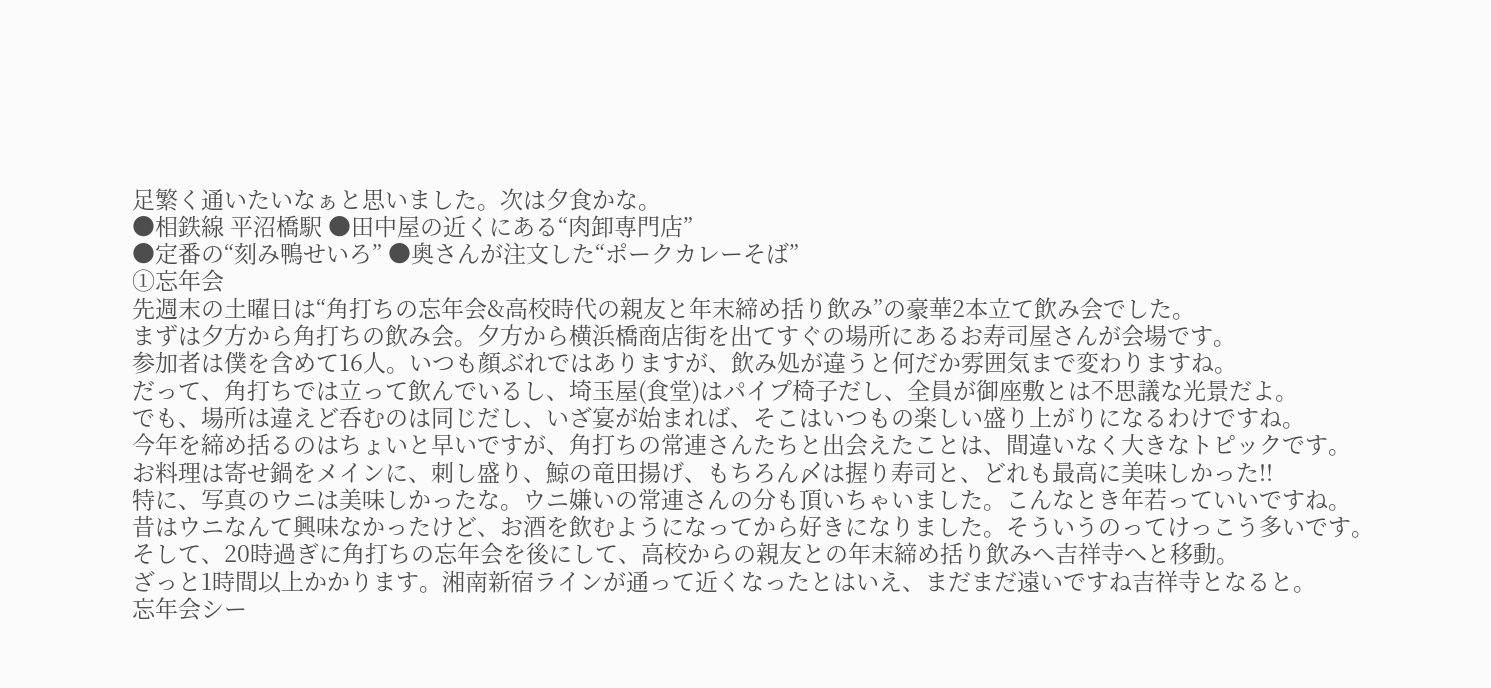足繁く通いたいなぁと思いました。次は夕食かな。
●相鉄線 平沼橋駅 ●田中屋の近くにある“肉卸専門店”
●定番の“刻み鴨せいろ” ●奥さんが注文した“ポークカレーそば”
①忘年会
先週末の土曜日は“角打ちの忘年会&高校時代の親友と年末締め括り飲み”の豪華2本立て飲み会でした。
まずは夕方から角打ちの飲み会。夕方から横浜橋商店街を出てすぐの場所にあるお寿司屋さんが会場です。
参加者は僕を含めて16人。いつも顔ぶれではありますが、飲み処が違うと何だか雰囲気まで変わりますね。
だって、角打ちでは立って飲んでいるし、埼玉屋(食堂)はパイプ椅子だし、全員が御座敷とは不思議な光景だよ。
でも、場所は違えど呑むのは同じだし、いざ宴が始まれば、そこはいつもの楽しい盛り上がりになるわけですね。
今年を締め括るのはちょいと早いですが、角打ちの常連さんたちと出会えたことは、間違いなく大きなトピックです。
お料理は寄せ鍋をメインに、刺し盛り、鯨の竜田揚げ、もちろん〆は握り寿司と、どれも最高に美味しかった!!
特に、写真のウニは美味しかったな。ウニ嫌いの常連さんの分も頂いちゃいました。こんなとき年若っていいですね。
昔はウニなんて興味なかったけど、お酒を飲むようになってから好きになりました。そういうのってけっこう多いです。
そして、20時過ぎに角打ちの忘年会を後にして、高校からの親友との年末締め括り飲みへ吉祥寺へと移動。
ざっと1時間以上かかります。湘南新宿ラインが通って近くなったとはいえ、まだまだ遠いですね吉祥寺となると。
忘年会シー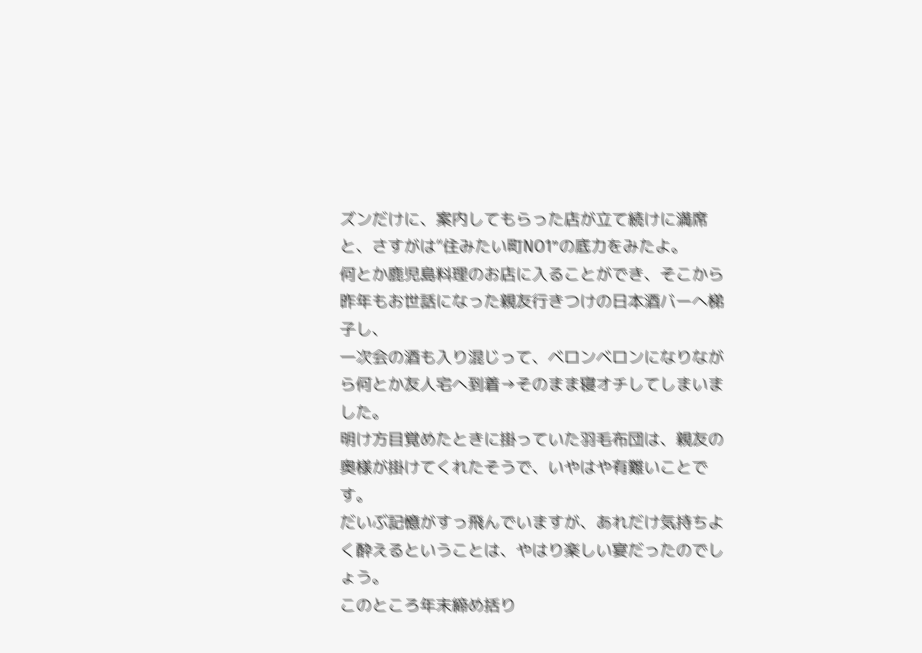ズンだけに、案内してもらった店が立て続けに満席と、さすがは“住みたい町NO1”の底力をみたよ。
何とか鹿児島料理のお店に入ることができ、そこから昨年もお世話になった親友行きつけの日本酒バーへ梯子し、
一次会の酒も入り混じって、ベロンベロンになりながら何とか友人宅へ到着→そのまま寝オチしてしまいました。
明け方目覚めたときに掛っていた羽毛布団は、親友の奥様が掛けてくれたそうで、いやはや有難いことです。
だいぶ記憶がすっ飛んでいますが、あれだけ気持ちよく酔えるということは、やはり楽しい宴だったのでしょう。
このところ年末締め括り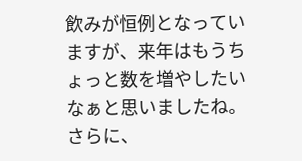飲みが恒例となっていますが、来年はもうちょっと数を増やしたいなぁと思いましたね。
さらに、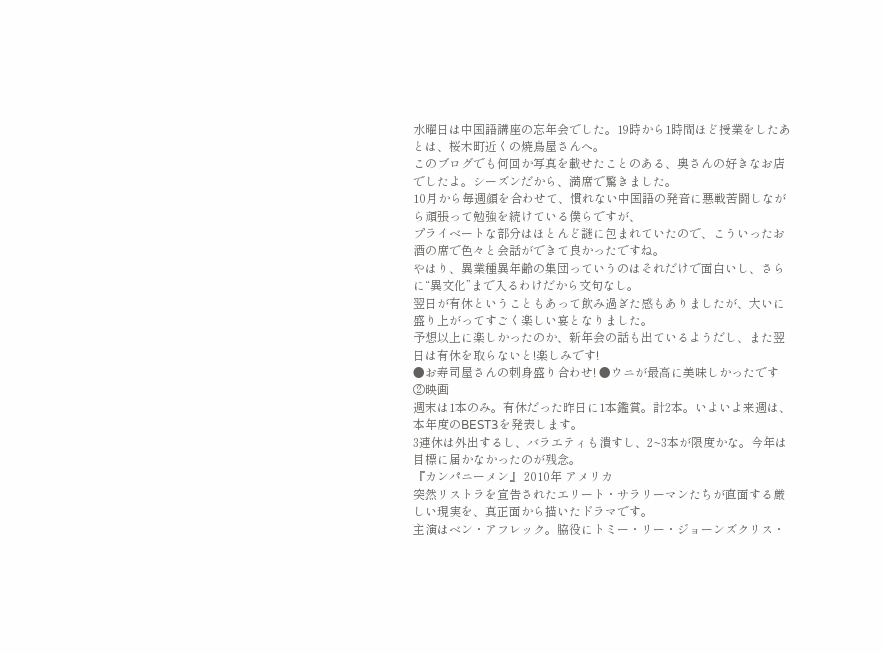水曜日は中国語講座の忘年会でした。19時から1時間ほど授業をしたあとは、桜木町近くの焼鳥屋さんへ。
このブログでも何回か写真を載せたことのある、奥さんの好きなお店でしたよ。シーズンだから、満席で驚きました。
10月から毎週顔を合わせて、慣れない中国語の発音に悪戦苦闘しながら頑張って勉強を続けている僕らですが、
プライベートな部分はほとんど謎に包まれていたので、こういったお酒の席で色々と会話ができて良かったですね。
やはり、異業種異年齢の集団っていうのはそれだけで面白いし、さらに“異文化”まで入るわけだから文句なし。
翌日が有休ということもあって飲み過ぎた感もありましたが、大いに盛り上がってすごく楽しい宴となりました。
予想以上に楽しかったのか、新年会の話も出ているようだし、また翌日は有休を取らないと!楽しみです!
●お寿司屋さんの刺身盛り合わせ! ●ウニが最高に美味しかったです
②映画
週末は1本のみ。有休だった昨日に1本鑑賞。計2本。いよいよ来週は、本年度のBEST3を発表します。
3連休は外出するし、バラエティも潰すし、2~3本が限度かな。今年は目標に届かなかったのが残念。
『カンパニーメン』 2010年 アメリカ
突然リストラを宣告されたエリート・サラリーマンたちが直面する厳しい現実を、真正面から描いたドラマです。
主演はベン・アフレック。脇役にトミー・リー・ジョーンズクリス・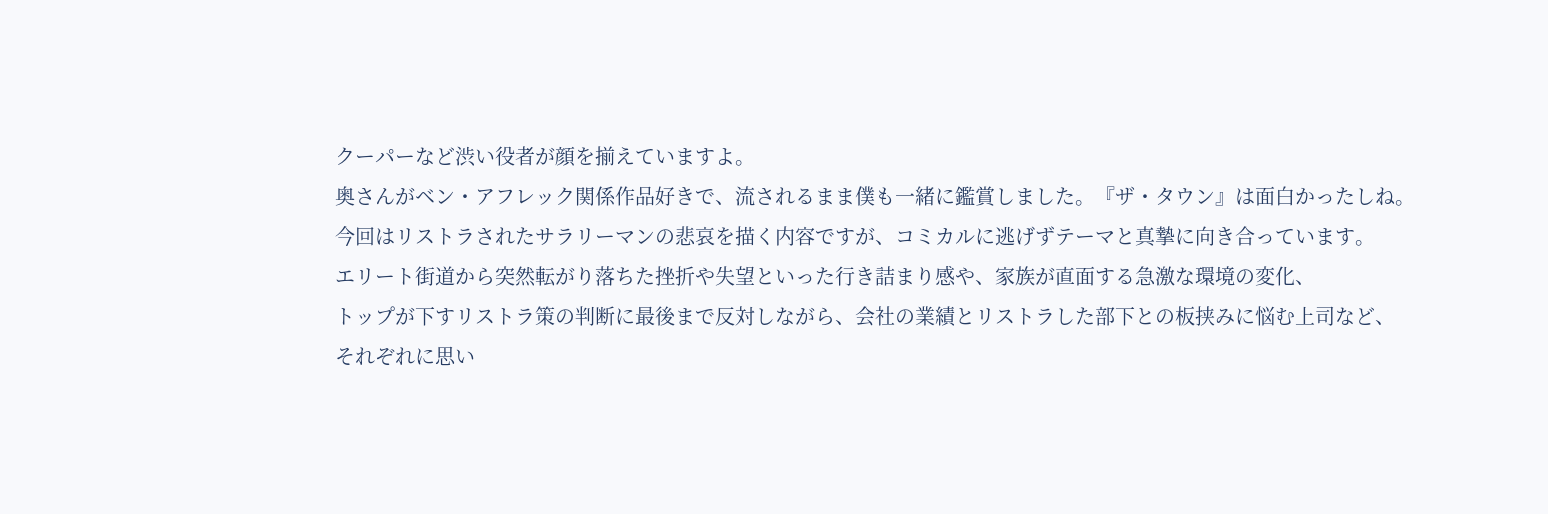クーパーなど渋い役者が顔を揃えていますよ。
奥さんがベン・アフレック関係作品好きで、流されるまま僕も一緒に鑑賞しました。『ザ・タウン』は面白かったしね。
今回はリストラされたサラリーマンの悲哀を描く内容ですが、コミカルに逃げずテーマと真摯に向き合っています。
エリート街道から突然転がり落ちた挫折や失望といった行き詰まり感や、家族が直面する急激な環境の変化、
トップが下すリストラ策の判断に最後まで反対しながら、会社の業績とリストラした部下との板挟みに悩む上司など、
それぞれに思い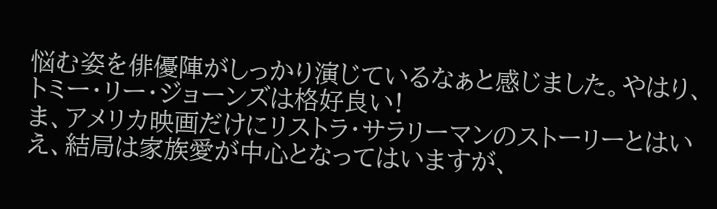悩む姿を俳優陣がしっかり演じているなぁと感じました。やはり、トミー・リー・ジョーンズは格好良い!
ま、アメリカ映画だけにリストラ・サラリーマンのストーリーとはいえ、結局は家族愛が中心となってはいますが、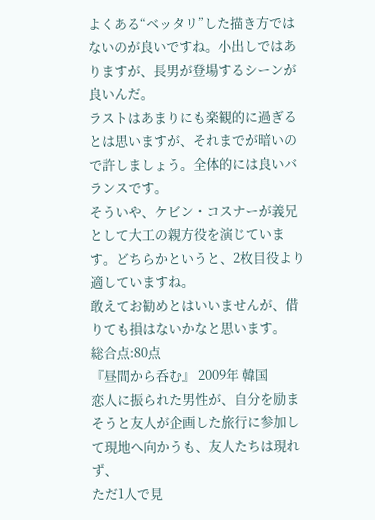よくある“ベッタリ”した描き方ではないのが良いですね。小出しではありますが、長男が登場するシーンが良いんだ。
ラストはあまりにも楽観的に過ぎるとは思いますが、それまでが暗いので許しましょう。全体的には良いバランスです。
そういや、ケビン・コスナーが義兄として大工の親方役を演じています。どちらかというと、2枚目役より適していますね。
敢えてお勧めとはいいませんが、借りても損はないかなと思います。
総合点:80点
『昼間から呑む』 2009年 韓国
恋人に振られた男性が、自分を励まそうと友人が企画した旅行に参加して現地へ向かうも、友人たちは現れず、
ただ1人で見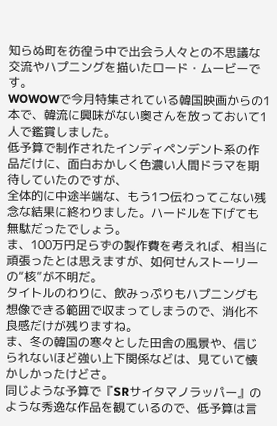知らぬ町を彷徨う中で出会う人々との不思議な交流やハプニングを描いたロード・ムービーです。
WOWOWで今月特集されている韓国映画からの1本で、韓流に興味がない奥さんを放っておいて1人で鑑賞しました。
低予算で制作されたインディペンデント系の作品だけに、面白おかしく色濃い人間ドラマを期待していたのですが、
全体的に中途半端な、もう1つ伝わってこない残念な結果に終わりました。ハードルを下げても無駄だったでしょう。
ま、100万円足らずの製作費を考えれば、相当に頑張ったとは思えますが、如何せんストーリーの“核”が不明だ。
タイトルのわりに、飲みっぷりもハプニングも想像できる範囲で収まってしまうので、消化不良感だけが残りますね。
ま、冬の韓国の寒々とした田舎の風景や、信じられないほど強い上下関係などは、見ていて懐かしかったけどさ。
同じような予算で『SRサイタマノラッパー』のような秀逸な作品を観ているので、低予算は言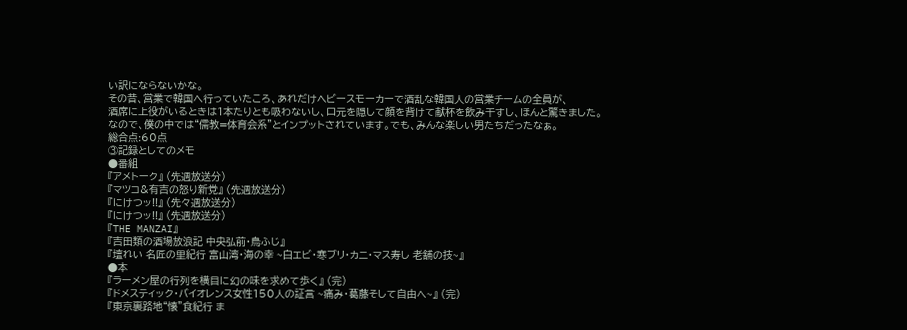い訳にならないかな。
その昔、営業で韓国へ行っていたころ、あれだけヘビースモーカーで酒乱な韓国人の営業チームの全員が、
酒席に上役がいるときは1本たりとも吸わないし、口元を隠して顔を背けて献杯を飲み干すし、ほんと驚きました。
なので、僕の中では“儒教=体育会系”とインプットされています。でも、みんな楽しい男たちだったなぁ。
総合点:60点
③記録としてのメモ
●番組
『アメトーク』 (先週放送分)
『マツコ&有吉の怒り新党』 (先週放送分)
『にけつッ!!』 (先々週放送分)
『にけつッ!!』 (先週放送分)
『THE MANZAI』
『吉田類の酒場放浪記 中央弘前・鳥ふじ』
『壇れい 名匠の里紀行 富山湾・海の幸 ~白エビ・寒ブリ・カニ・マス寿し 老舗の技~』
●本
『ラーメン屋の行列を横目に幻の味を求めて歩く』 (完)
『ドメスティック・バイオレンス女性150人の証言 ~痛み・葛藤そして自由へ~』 (完)
『東京裏路地“懐”食紀行 ま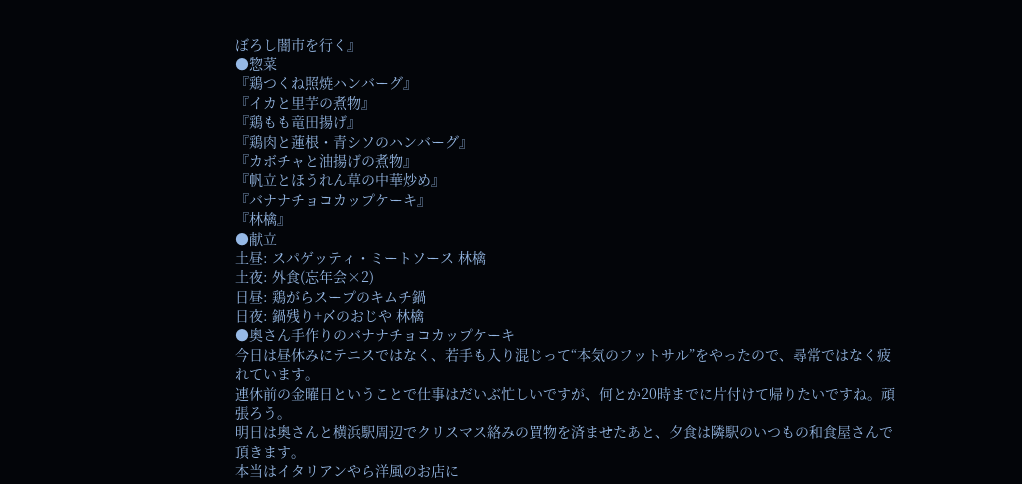ぼろし闇市を行く』
●惣菜
『鶏つくね照焼ハンバーグ』
『イカと里芋の煮物』
『鶏もも竜田揚げ』
『鶏肉と蓮根・青シソのハンバーグ』
『カボチャと油揚げの煮物』
『帆立とほうれん草の中華炒め』
『バナナチョコカップケーキ』
『林檎』
●献立
土昼: スパゲッティ・ミートソース 林檎
土夜: 外食(忘年会×2)
日昼: 鶏がらスープのキムチ鍋
日夜: 鍋残り+〆のおじや 林檎
●奥さん手作りのバナナチョコカップケーキ
今日は昼休みにテニスではなく、若手も入り混じって“本気のフットサル”をやったので、尋常ではなく疲れています。
連休前の金曜日ということで仕事はだいぶ忙しいですが、何とか20時までに片付けて帰りたいですね。頑張ろう。
明日は奥さんと横浜駅周辺でクリスマス絡みの買物を済ませたあと、夕食は隣駅のいつもの和食屋さんで頂きます。
本当はイタリアンやら洋風のお店に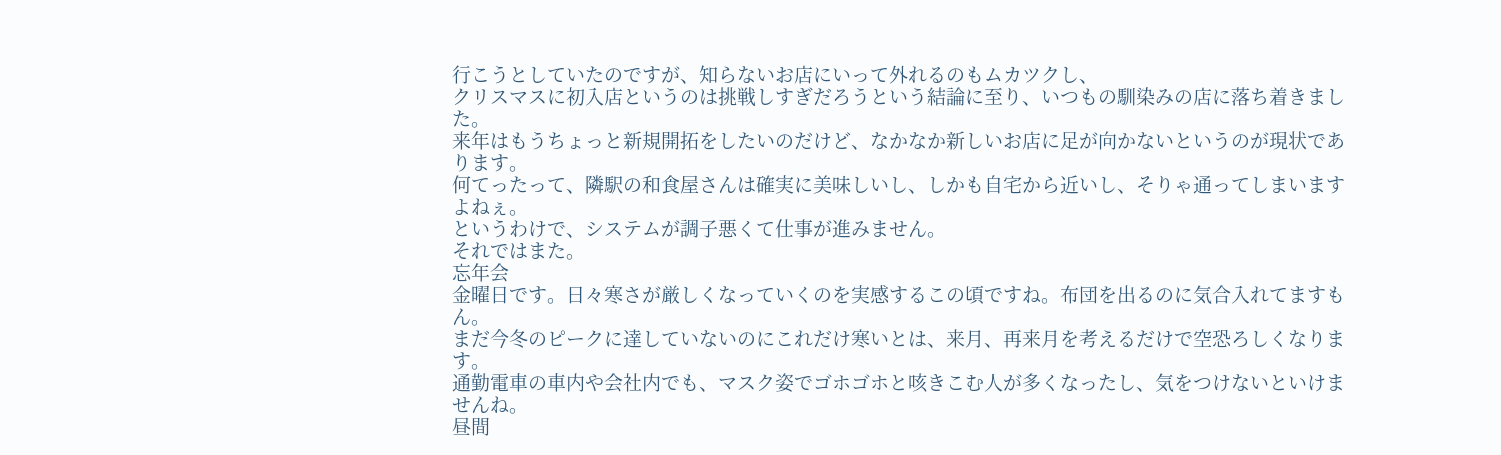行こうとしていたのですが、知らないお店にいって外れるのもムカツクし、
クリスマスに初入店というのは挑戦しすぎだろうという結論に至り、いつもの馴染みの店に落ち着きました。
来年はもうちょっと新規開拓をしたいのだけど、なかなか新しいお店に足が向かないというのが現状であります。
何てったって、隣駅の和食屋さんは確実に美味しいし、しかも自宅から近いし、そりゃ通ってしまいますよねぇ。
というわけで、システムが調子悪くて仕事が進みません。
それではまた。
忘年会
金曜日です。日々寒さが厳しくなっていくのを実感するこの頃ですね。布団を出るのに気合入れてますもん。
まだ今冬のピークに達していないのにこれだけ寒いとは、来月、再来月を考えるだけで空恐ろしくなります。
通勤電車の車内や会社内でも、マスク姿でゴホゴホと咳きこむ人が多くなったし、気をつけないといけませんね。
昼間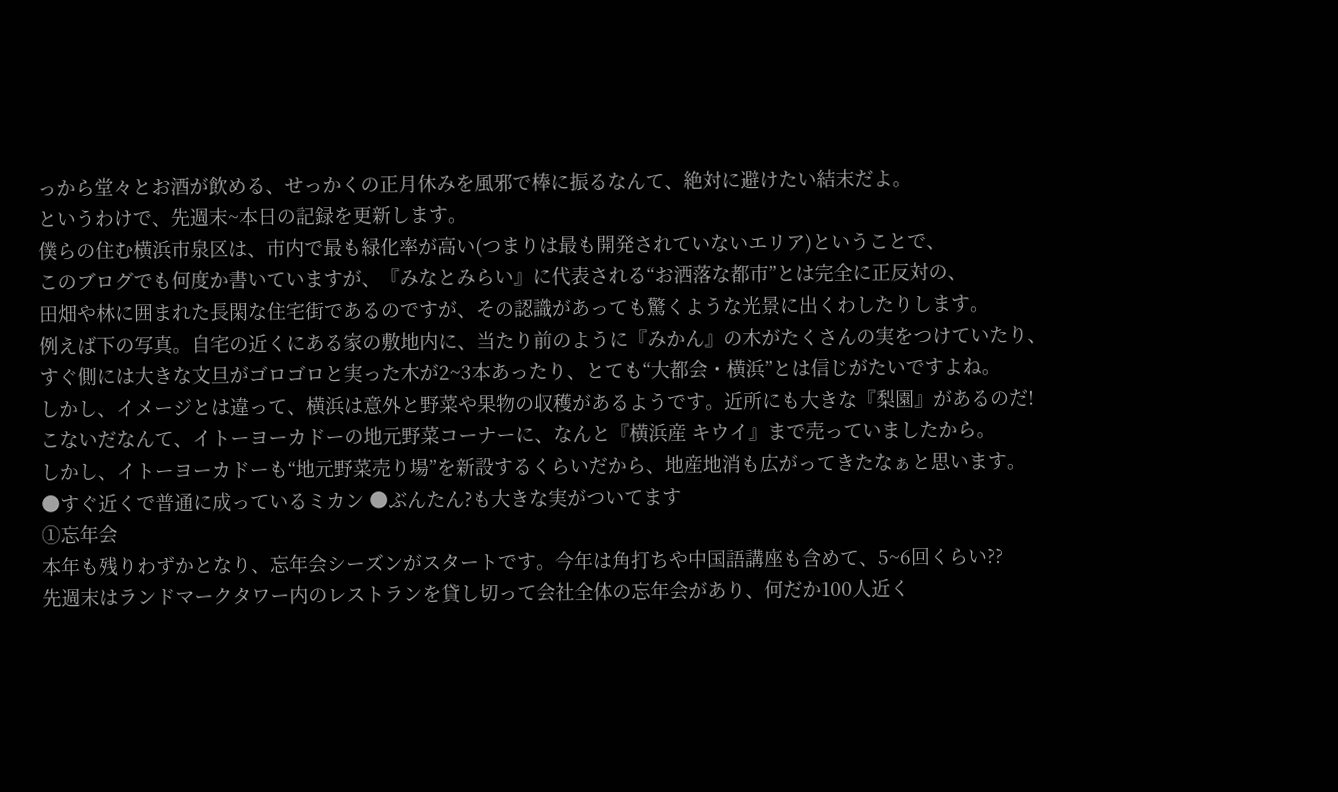っから堂々とお酒が飲める、せっかくの正月休みを風邪で棒に振るなんて、絶対に避けたい結末だよ。
というわけで、先週末~本日の記録を更新します。
僕らの住む横浜市泉区は、市内で最も緑化率が高い(つまりは最も開発されていないエリア)ということで、
このブログでも何度か書いていますが、『みなとみらい』に代表される“お洒落な都市”とは完全に正反対の、
田畑や林に囲まれた長閑な住宅街であるのですが、その認識があっても驚くような光景に出くわしたりします。
例えば下の写真。自宅の近くにある家の敷地内に、当たり前のように『みかん』の木がたくさんの実をつけていたり、
すぐ側には大きな文旦がゴロゴロと実った木が2~3本あったり、とても“大都会・横浜”とは信じがたいですよね。
しかし、イメージとは違って、横浜は意外と野菜や果物の収穫があるようです。近所にも大きな『梨園』があるのだ!
こないだなんて、イトーヨーカドーの地元野菜コーナーに、なんと『横浜産 キウイ』まで売っていましたから。
しかし、イトーヨーカドーも“地元野菜売り場”を新設するくらいだから、地産地消も広がってきたなぁと思います。
●すぐ近くで普通に成っているミカン ●ぶんたん?も大きな実がついてます
①忘年会
本年も残りわずかとなり、忘年会シーズンがスタートです。今年は角打ちや中国語講座も含めて、5~6回くらい??
先週末はランドマークタワー内のレストランを貸し切って会社全体の忘年会があり、何だか100人近く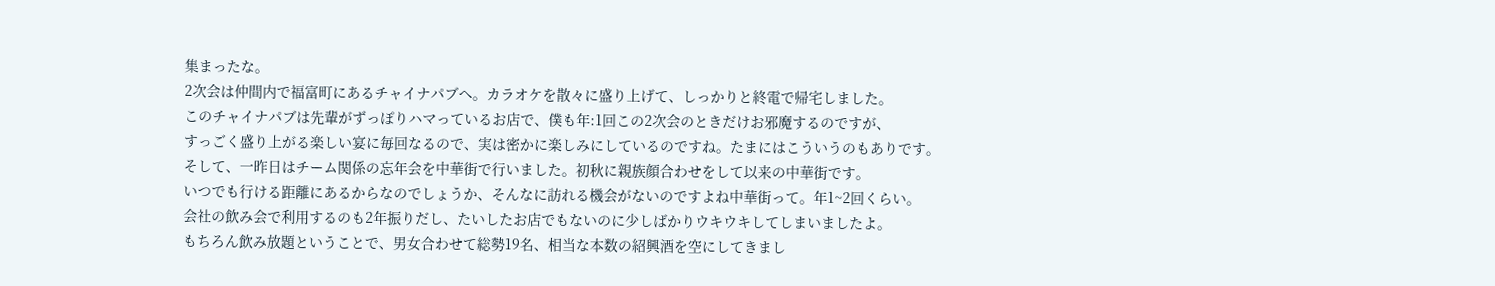集まったな。
2次会は仲間内で福富町にあるチャイナパブへ。カラオケを散々に盛り上げて、しっかりと終電で帰宅しました。
このチャイナパブは先輩がずっぽりハマっているお店で、僕も年:1回この2次会のときだけお邪魔するのですが、
すっごく盛り上がる楽しい宴に毎回なるので、実は密かに楽しみにしているのですね。たまにはこういうのもありです。
そして、一昨日はチーム関係の忘年会を中華街で行いました。初秋に親族顔合わせをして以来の中華街です。
いつでも行ける距離にあるからなのでしょうか、そんなに訪れる機会がないのですよね中華街って。年1~2回くらい。
会社の飲み会で利用するのも2年振りだし、たいしたお店でもないのに少しばかりウキウキしてしまいましたよ。
もちろん飲み放題ということで、男女合わせて総勢19名、相当な本数の紹興酒を空にしてきまし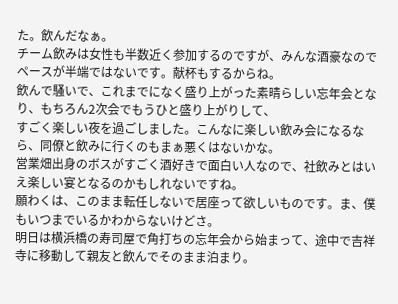た。飲んだなぁ。
チーム飲みは女性も半数近く参加するのですが、みんな酒豪なのでペースが半端ではないです。献杯もするからね。
飲んで騒いで、これまでになく盛り上がった素晴らしい忘年会となり、もちろん2次会でもうひと盛り上がりして、
すごく楽しい夜を過ごしました。こんなに楽しい飲み会になるなら、同僚と飲みに行くのもまぁ悪くはないかな。
営業畑出身のボスがすごく酒好きで面白い人なので、社飲みとはいえ楽しい宴となるのかもしれないですね。
願わくは、このまま転任しないで居座って欲しいものです。ま、僕もいつまでいるかわからないけどさ。
明日は横浜橋の寿司屋で角打ちの忘年会から始まって、途中で吉祥寺に移動して親友と飲んでそのまま泊まり。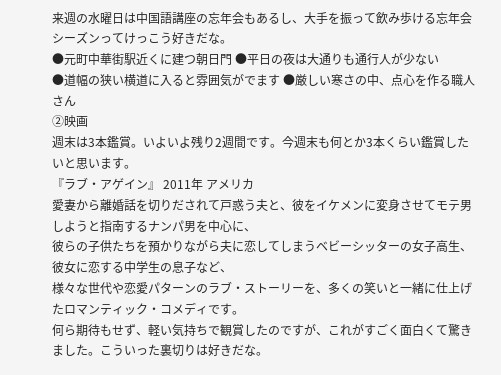来週の水曜日は中国語講座の忘年会もあるし、大手を振って飲み歩ける忘年会シーズンってけっこう好きだな。
●元町中華街駅近くに建つ朝日門 ●平日の夜は大通りも通行人が少ない
●道幅の狭い横道に入ると雰囲気がでます ●厳しい寒さの中、点心を作る職人さん
②映画
週末は3本鑑賞。いよいよ残り2週間です。今週末も何とか3本くらい鑑賞したいと思います。
『ラブ・アゲイン』 2011年 アメリカ
愛妻から離婚話を切りだされて戸惑う夫と、彼をイケメンに変身させてモテ男しようと指南するナンパ男を中心に、
彼らの子供たちを預かりながら夫に恋してしまうベビーシッターの女子高生、彼女に恋する中学生の息子など、
様々な世代や恋愛パターンのラブ・ストーリーを、多くの笑いと一緒に仕上げたロマンティック・コメディです。
何ら期待もせず、軽い気持ちで観賞したのですが、これがすごく面白くて驚きました。こういった裏切りは好きだな。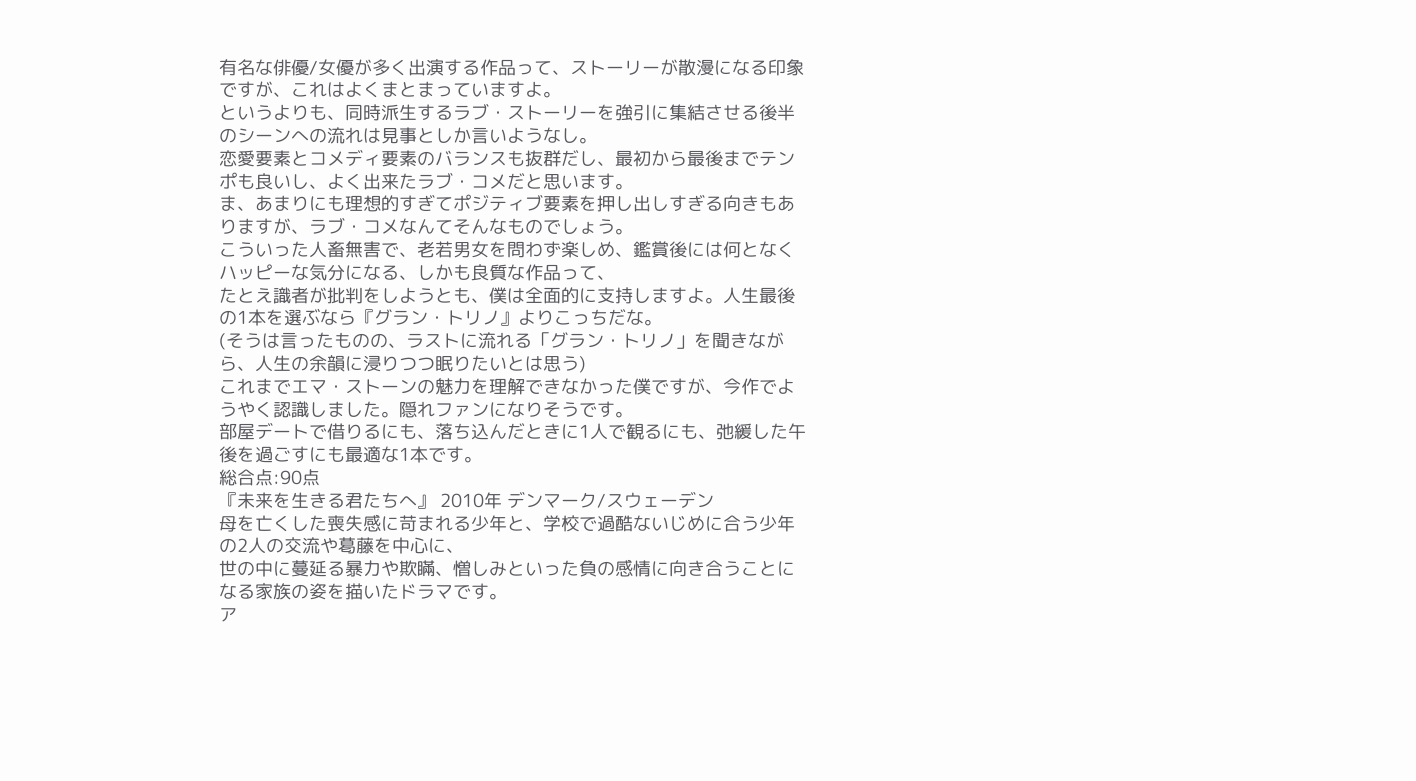有名な俳優/女優が多く出演する作品って、ストーリーが散漫になる印象ですが、これはよくまとまっていますよ。
というよりも、同時派生するラブ・ストーリーを強引に集結させる後半のシーンへの流れは見事としか言いようなし。
恋愛要素とコメディ要素のバランスも抜群だし、最初から最後までテンポも良いし、よく出来たラブ・コメだと思います。
ま、あまりにも理想的すぎてポジティブ要素を押し出しすぎる向きもありますが、ラブ・コメなんてそんなものでしょう。
こういった人畜無害で、老若男女を問わず楽しめ、鑑賞後には何となくハッピーな気分になる、しかも良質な作品って、
たとえ識者が批判をしようとも、僕は全面的に支持しますよ。人生最後の1本を選ぶなら『グラン・トリノ』よりこっちだな。
(そうは言ったものの、ラストに流れる「グラン・トリノ」を聞きながら、人生の余韻に浸りつつ眠りたいとは思う)
これまでエマ・ストーンの魅力を理解できなかった僕ですが、今作でようやく認識しました。隠れファンになりそうです。
部屋デートで借りるにも、落ち込んだときに1人で観るにも、弛緩した午後を過ごすにも最適な1本です。
総合点:90点
『未来を生きる君たちへ』 2010年 デンマーク/スウェーデン
母を亡くした喪失感に苛まれる少年と、学校で過酷ないじめに合う少年の2人の交流や葛藤を中心に、
世の中に蔓延る暴力や欺瞞、憎しみといった負の感情に向き合うことになる家族の姿を描いたドラマです。
ア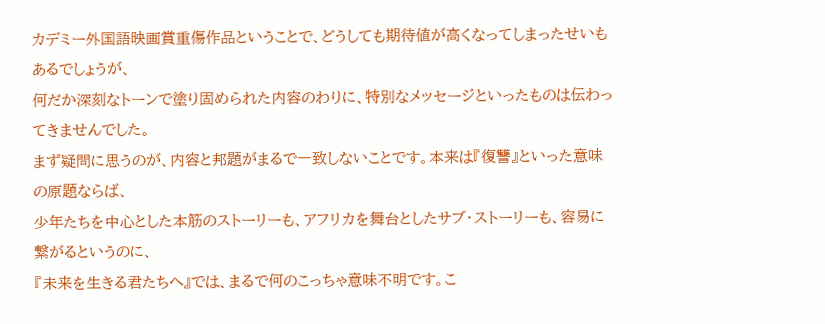カデミー外国語映画賞重傷作品ということで、どうしても期待値が高くなってしまったせいもあるでしょうが、
何だか深刻なトーンで塗り固められた内容のわりに、特別なメッセージといったものは伝わってきませんでした。
まず疑問に思うのが、内容と邦題がまるで一致しないことです。本来は『復讐』といった意味の原題ならば、
少年たちを中心とした本筋のストーリーも、アフリカを舞台としたサブ・ストーリーも、容易に繋がるというのに、
『未来を生きる君たちへ』では、まるで何のこっちゃ意味不明です。こ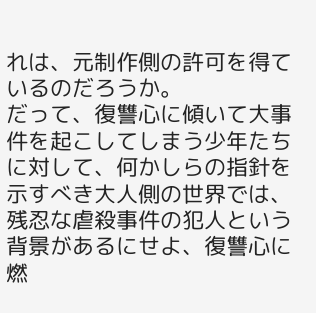れは、元制作側の許可を得ているのだろうか。
だって、復讐心に傾いて大事件を起こしてしまう少年たちに対して、何かしらの指針を示すべき大人側の世界では、
残忍な虐殺事件の犯人という背景があるにせよ、復讐心に燃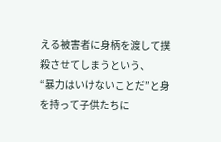える被害者に身柄を渡して撲殺させてしまうという、
“暴力はいけないことだ”と身を持って子供たちに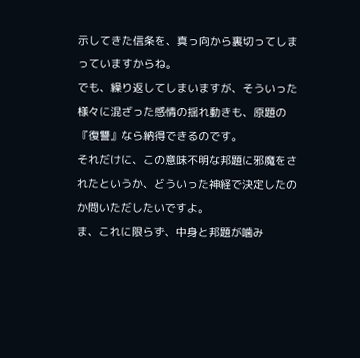示してきた信条を、真っ向から裏切ってしまっていますからね。
でも、繰り返してしまいますが、そういった様々に混ざった感情の揺れ動きも、原題の『復讐』なら納得できるのです。
それだけに、この意味不明な邦題に邪魔をされたというか、どういった神経で決定したのか問いただしたいですよ。
ま、これに限らず、中身と邦題が噛み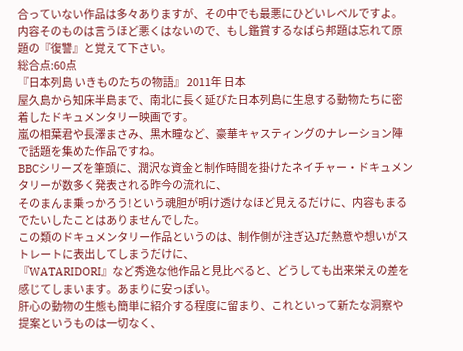合っていない作品は多々ありますが、その中でも最悪にひどいレベルですよ。
内容そのものは言うほど悪くはないので、もし鑑賞するなばら邦題は忘れて原題の『復讐』と覚えて下さい。
総合点:60点
『日本列島 いきものたちの物語』 2011年 日本
屋久島から知床半島まで、南北に長く延びた日本列島に生息する動物たちに密着したドキュメンタリー映画です。
嵐の相葉君や長澤まさみ、黒木瞳など、豪華キャスティングのナレーション陣で話題を集めた作品ですね。
BBCシリーズを筆頭に、潤沢な資金と制作時間を掛けたネイチャー・ドキュメンタリーが数多く発表される昨今の流れに、
そのまんま乗っかろう!という魂胆が明け透けなほど見えるだけに、内容もまるでたいしたことはありませんでした。
この類のドキュメンタリー作品というのは、制作側が注ぎ込Jだ熱意や想いがストレートに表出してしまうだけに、
『WATARIDORI』など秀逸な他作品と見比べると、どうしても出来栄えの差を感じてしまいます。あまりに安っぽい。
肝心の動物の生態も簡単に紹介する程度に留まり、これといって新たな洞察や提案というものは一切なく、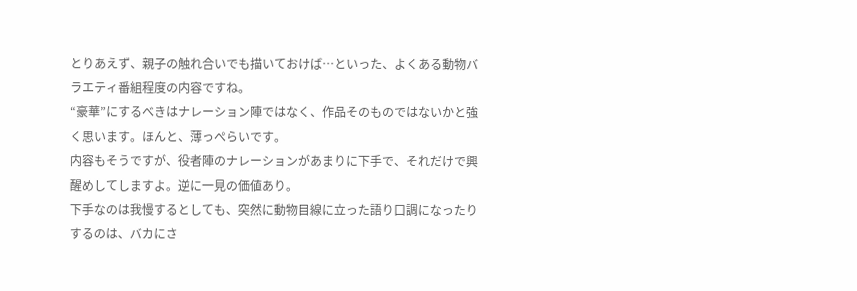とりあえず、親子の触れ合いでも描いておけば…といった、よくある動物バラエティ番組程度の内容ですね。
“豪華”にするべきはナレーション陣ではなく、作品そのものではないかと強く思います。ほんと、薄っぺらいです。
内容もそうですが、役者陣のナレーションがあまりに下手で、それだけで興醒めしてしますよ。逆に一見の価値あり。
下手なのは我慢するとしても、突然に動物目線に立った語り口調になったりするのは、バカにさ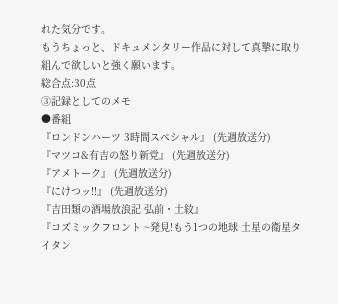れた気分です。
もうちょっと、ドキュメンタリー作品に対して真摯に取り組んで欲しいと強く願います。
総合点:30点
③記録としてのメモ
●番組
『ロンドンハーツ 3時間スペシャル』 (先週放送分)
『マツコ&有吉の怒り新党』 (先週放送分)
『アメトーク』 (先週放送分)
『にけつッ!!』 (先週放送分)
『吉田類の酒場放浪記 弘前・土紋』
『コズミックフロント ~発見!もう1つの地球 土星の衛星タイタン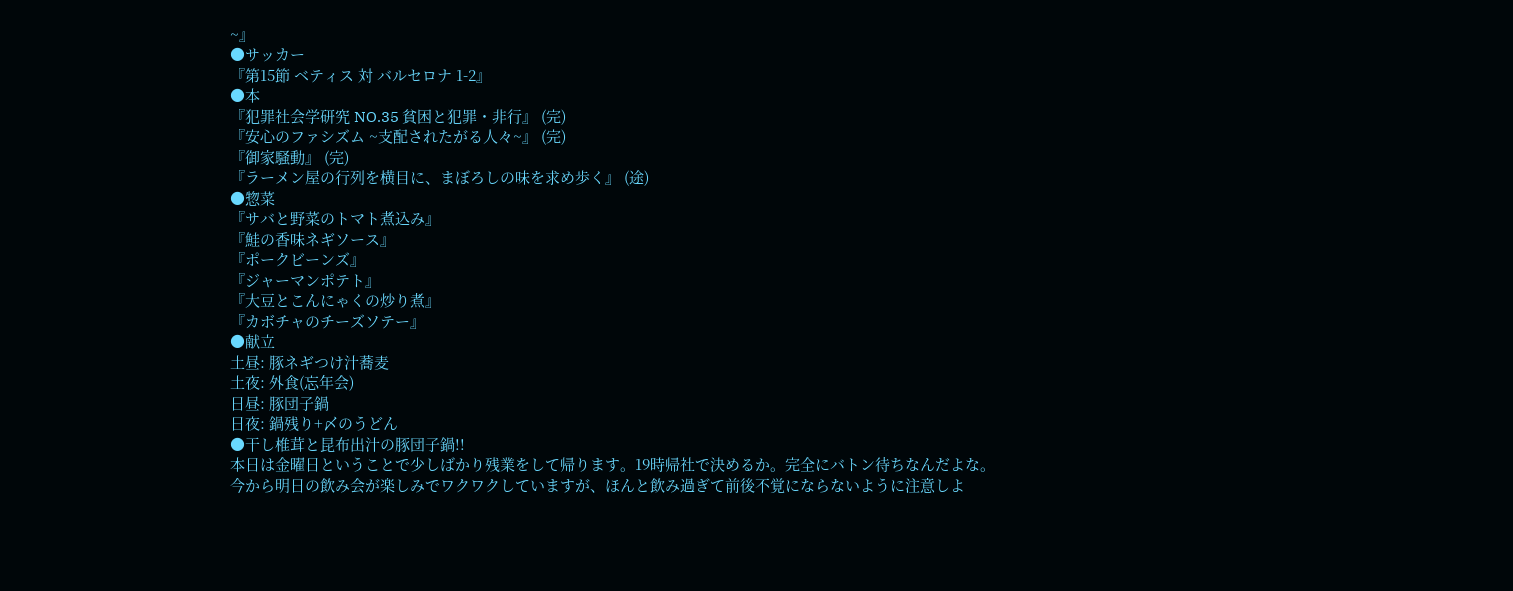~』
●サッカー
『第15節 ベティス 対 バルセロナ 1-2』
●本
『犯罪社会学研究 NO.35 貧困と犯罪・非行』 (完)
『安心のファシズム ~支配されたがる人々~』 (完)
『御家騒動』 (完)
『ラーメン屋の行列を横目に、まぼろしの味を求め歩く』 (途)
●惣菜
『サバと野菜のトマト煮込み』
『鮭の香味ネギソース』
『ポークビーンズ』
『ジャーマンポテト』
『大豆とこんにゃくの炒り煮』
『カボチャのチーズソテー』
●献立
土昼: 豚ネギつけ汁蕎麦
土夜: 外食(忘年会)
日昼: 豚団子鍋
日夜: 鍋残り+〆のうどん
●干し椎茸と昆布出汁の豚団子鍋!!
本日は金曜日ということで少しばかり残業をして帰ります。19時帰社で決めるか。完全にバトン待ちなんだよな。
今から明日の飲み会が楽しみでワクワクしていますが、ほんと飲み過ぎて前後不覚にならないように注意しよ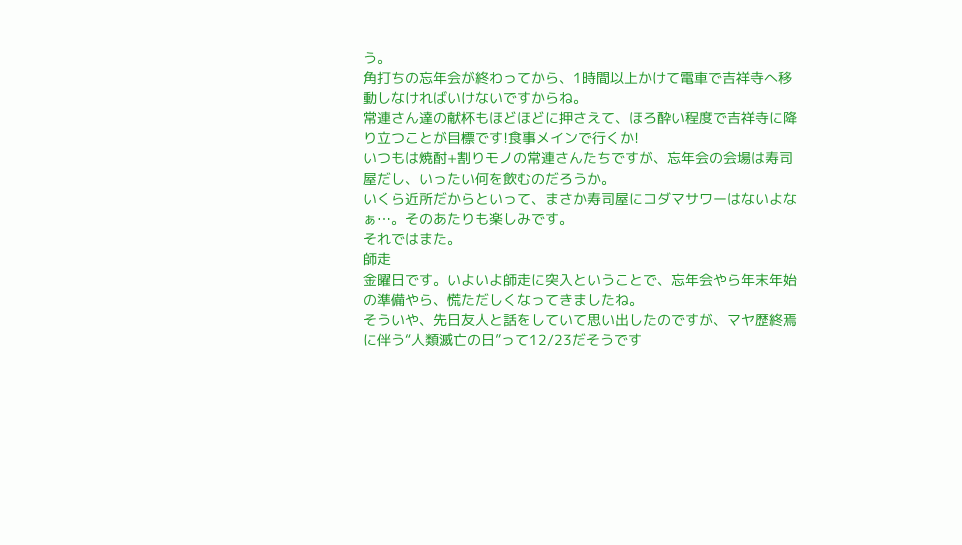う。
角打ちの忘年会が終わってから、1時間以上かけて電車で吉祥寺へ移動しなければいけないですからね。
常連さん達の献杯もほどほどに押さえて、ほろ酔い程度で吉祥寺に降り立つことが目標です!食事メインで行くか!
いつもは焼酎+割りモノの常連さんたちですが、忘年会の会場は寿司屋だし、いったい何を飲むのだろうか。
いくら近所だからといって、まさか寿司屋にコダマサワーはないよなぁ…。そのあたりも楽しみです。
それではまた。
師走
金曜日です。いよいよ師走に突入ということで、忘年会やら年末年始の準備やら、慌ただしくなってきましたね。
そういや、先日友人と話をしていて思い出したのですが、マヤ歴終焉に伴う“人類滅亡の日”って12/23だそうです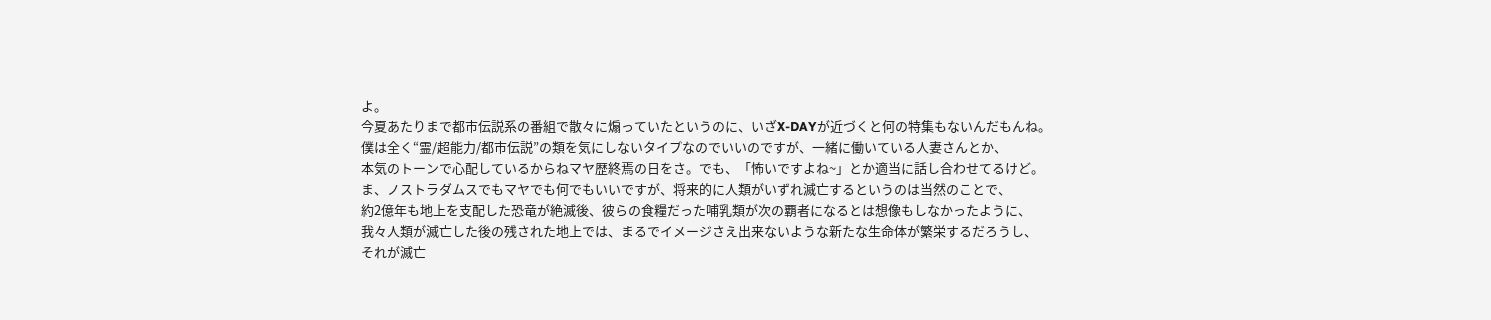よ。
今夏あたりまで都市伝説系の番組で散々に煽っていたというのに、いざX-DAYが近づくと何の特集もないんだもんね。
僕は全く“霊/超能力/都市伝説”の類を気にしないタイプなのでいいのですが、一緒に働いている人妻さんとか、
本気のトーンで心配しているからねマヤ歴終焉の日をさ。でも、「怖いですよね~」とか適当に話し合わせてるけど。
ま、ノストラダムスでもマヤでも何でもいいですが、将来的に人類がいずれ滅亡するというのは当然のことで、
約2億年も地上を支配した恐竜が絶滅後、彼らの食糧だった哺乳類が次の覇者になるとは想像もしなかったように、
我々人類が滅亡した後の残された地上では、まるでイメージさえ出来ないような新たな生命体が繁栄するだろうし、
それが滅亡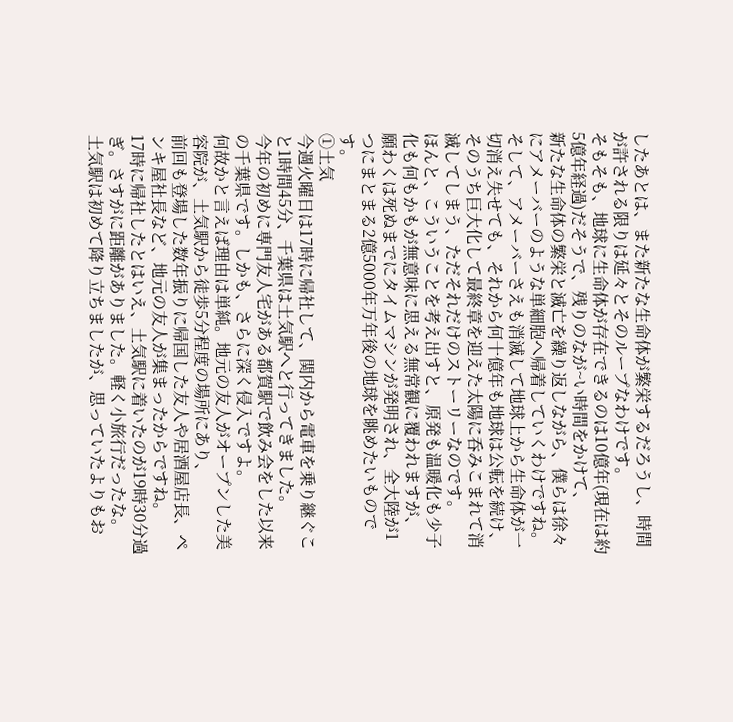したあとは、また新たな生命体が繁栄するだろうし、時間が許される限りは延々とそのループなわけです。
そもそも、地球に生命体が存在できるのは10億年(現在は約5億年経過)だそうで、残りのなが~い時間をかけて、
新たな生命体の繁栄と滅亡を繰り返しながら、僕らは徐々にアメーバーのような単細胞へ帰着していくわけですね。
そして、アメーバーさえも消滅して地球上から生命体が一切消え失せても、それから何十億年も地球は公転を続け、
そのうち巨大化して最終章を迎えた太陽に呑みこまれて消滅してしまう、ただそれだけのストーリーなのです。
ほんと、こういうことを考え出すと、原発も温暖化も少子化も何もかもが無意味に思える無常観に覆われますが、
願わくは死ぬまでにタイムマシンが発明され、全大陸が1つにまとまる2億5000年万年後の地球を眺めたいものです。
①土気
今週火曜日は17時に帰社して、関内から電車を乗り継ぐこと1時間45分、千葉県は土気駅へと行ってきました。
今年の初めに専門友人宅がある都賀駅で飲み会をした以来の千葉県です。しかも、さらに深く侵入ですよ。
何故かと言えば理由は単純。地元の友人がオープンした美容院が、土気駅から徒歩5分程度の場所にあり、
前回も登場した数年振りに帰国した友人や居酒屋店長、ペンキ屋社長など、地元の友人が集まったからですね。
17時に帰社したとはいえ、土気駅に着いたのが19時30分過ぎ。さすがに距離がありました。軽く小旅行だったな。
土気駅は初めて降り立ちましたが、思っていたよりもお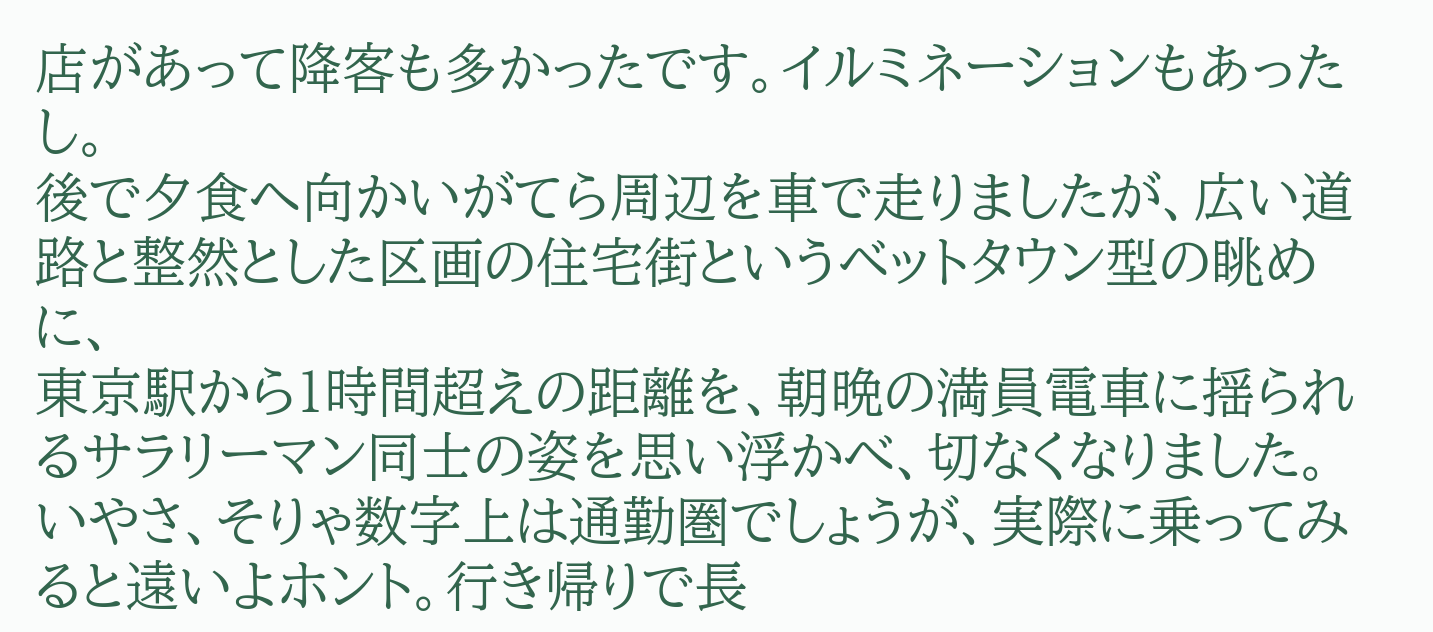店があって降客も多かったです。イルミネーションもあったし。
後で夕食へ向かいがてら周辺を車で走りましたが、広い道路と整然とした区画の住宅街というベットタウン型の眺めに、
東京駅から1時間超えの距離を、朝晩の満員電車に揺られるサラリーマン同士の姿を思い浮かべ、切なくなりました。
いやさ、そりゃ数字上は通勤圏でしょうが、実際に乗ってみると遠いよホント。行き帰りで長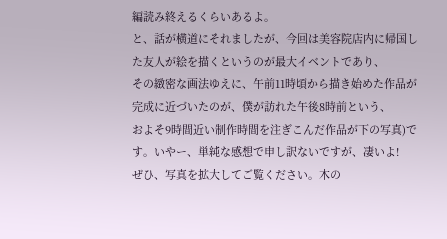編読み終えるくらいあるよ。
と、話が横道にそれましたが、今回は美容院店内に帰国した友人が絵を描くというのが最大イベントであり、
その緻密な画法ゆえに、午前11時頃から描き始めた作品が完成に近づいたのが、僕が訪れた午後8時前という、
およそ9時間近い制作時間を注ぎこんだ作品が下の写真)です。いやー、単純な感想で申し訳ないですが、凄いよ!
ぜひ、写真を拡大してご覧ください。木の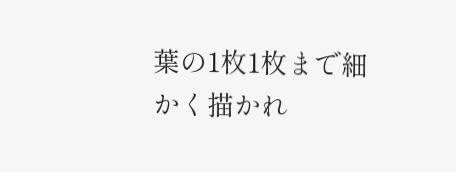葉の1枚1枚まで細かく描かれ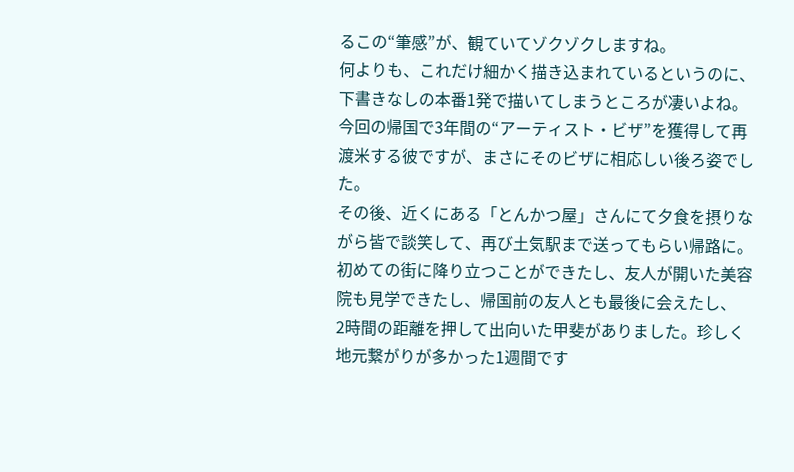るこの“筆感”が、観ていてゾクゾクしますね。
何よりも、これだけ細かく描き込まれているというのに、下書きなしの本番1発で描いてしまうところが凄いよね。
今回の帰国で3年間の“アーティスト・ビザ”を獲得して再渡米する彼ですが、まさにそのビザに相応しい後ろ姿でした。
その後、近くにある「とんかつ屋」さんにて夕食を摂りながら皆で談笑して、再び土気駅まで送ってもらい帰路に。
初めての街に降り立つことができたし、友人が開いた美容院も見学できたし、帰国前の友人とも最後に会えたし、
2時間の距離を押して出向いた甲斐がありました。珍しく地元繋がりが多かった1週間です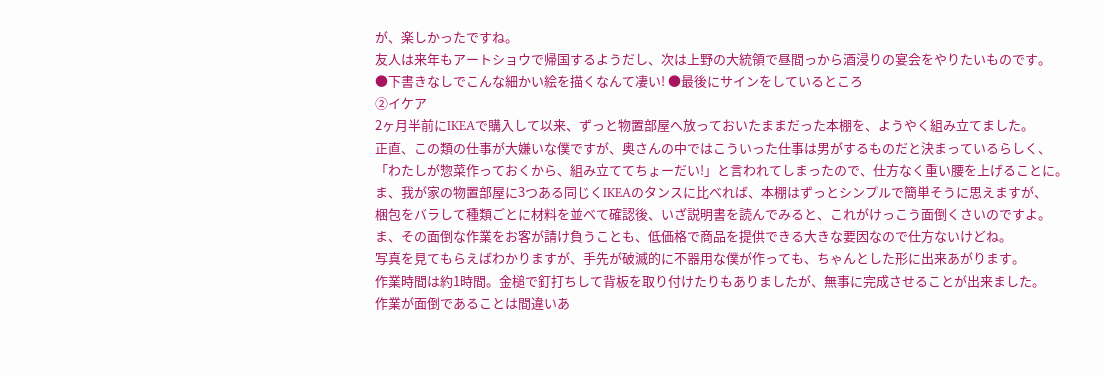が、楽しかったですね。
友人は来年もアートショウで帰国するようだし、次は上野の大統領で昼間っから酒浸りの宴会をやりたいものです。
●下書きなしでこんな細かい絵を描くなんて凄い! ●最後にサインをしているところ
②イケア
2ヶ月半前にIKEAで購入して以来、ずっと物置部屋へ放っておいたままだった本棚を、ようやく組み立てました。
正直、この類の仕事が大嫌いな僕ですが、奥さんの中ではこういった仕事は男がするものだと決まっているらしく、
「わたしが惣菜作っておくから、組み立ててちょーだい!」と言われてしまったので、仕方なく重い腰を上げることに。
ま、我が家の物置部屋に3つある同じくIKEAのタンスに比べれば、本棚はずっとシンプルで簡単そうに思えますが、
梱包をバラして種類ごとに材料を並べて確認後、いざ説明書を読んでみると、これがけっこう面倒くさいのですよ。
ま、その面倒な作業をお客が請け負うことも、低価格で商品を提供できる大きな要因なので仕方ないけどね。
写真を見てもらえばわかりますが、手先が破滅的に不器用な僕が作っても、ちゃんとした形に出来あがります。
作業時間は約1時間。金槌で釘打ちして背板を取り付けたりもありましたが、無事に完成させることが出来ました。
作業が面倒であることは間違いあ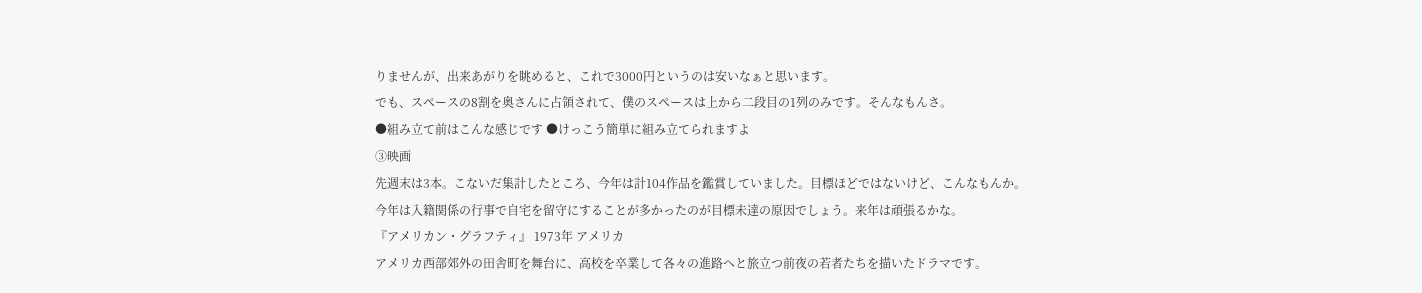りませんが、出来あがりを眺めると、これで3000円というのは安いなぁと思います。
でも、スペースの8割を奥さんに占領されて、僕のスペースは上から二段目の1列のみです。そんなもんさ。
●組み立て前はこんな感じです ●けっこう簡単に組み立てられますよ
③映画
先週末は3本。こないだ集計したところ、今年は計104作品を鑑賞していました。目標ほどではないけど、こんなもんか。
今年は入籍関係の行事で自宅を留守にすることが多かったのが目標未達の原因でしょう。来年は頑張るかな。
『アメリカン・グラフティ』 1973年 アメリカ
アメリカ西部郊外の田舎町を舞台に、高校を卒業して各々の進路へと旅立つ前夜の若者たちを描いたドラマです。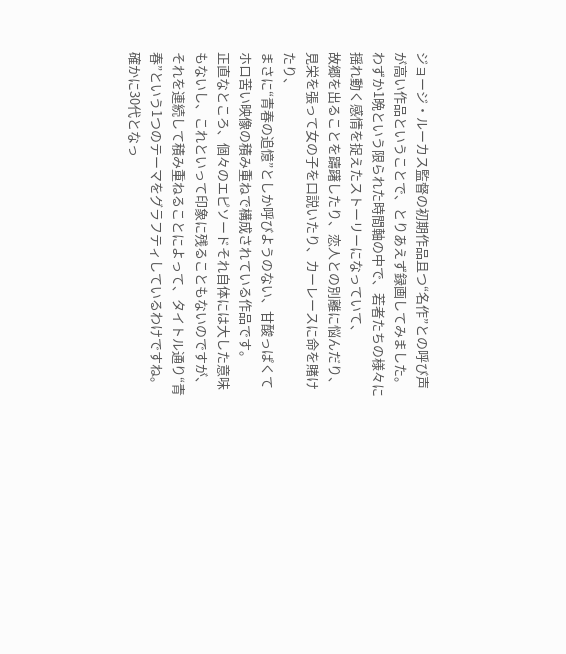ジョージ・ルーカス監督の初期作品且つ“名作”との呼び声が高い作品ということで、とりあえず録画してみました。
わずか1晩という限られた時間軸の中で、若者たちの様々に揺れ動く感情を捉えたストーリーになっていて、
故郷を出ることを躊躇したり、恋人との別離に悩んだり、見栄を張って女の子を口説いたり、カーレースに命を賭けたり、
まさに“青春の追憶”としか呼びようのない、甘酸っぱくてホロ苦い映像の積み重ねで構成されている作品です。
正直なところ、個々のエピソードそれ自体には大した意味もないし、これといって印象に残ることもないのですが、
それを連続して積み重ねることによって、タイトル通り“青春”という1つのテーマをグラフティしているわけですね。
確かに30代となっ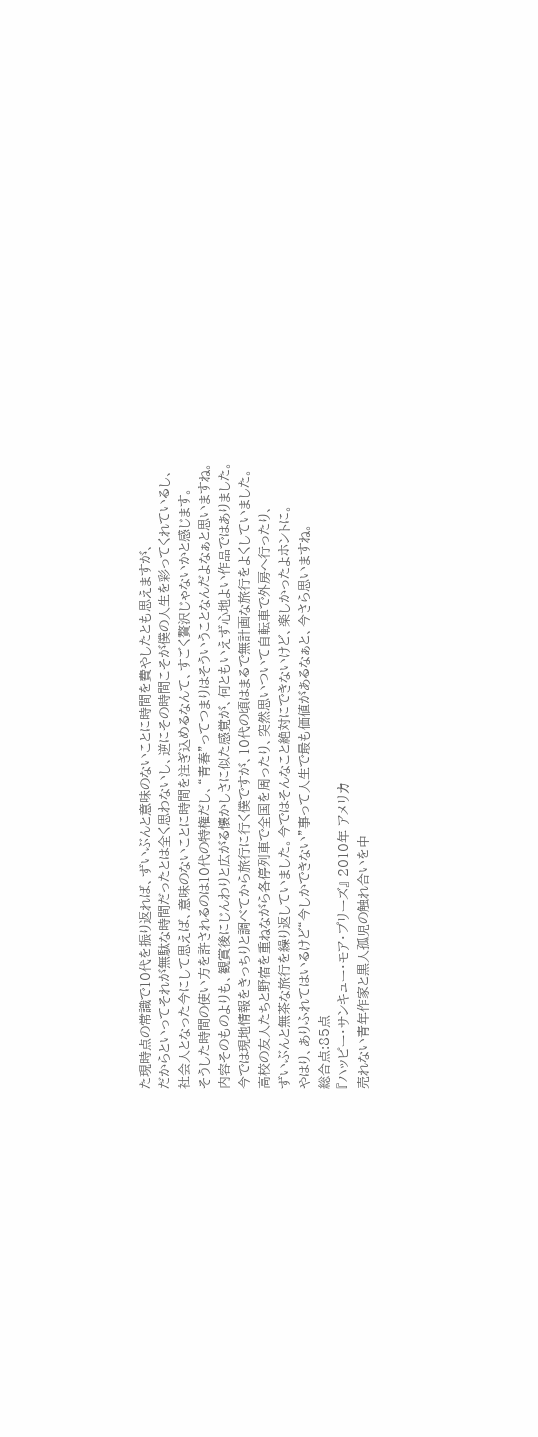た現時点の常識で10代を振り返れば、ずいぶんと意味のないことに時間を費やしたとも思えますが、
だからといってそれが無駄な時間だったとは全く思わないし、逆にその時間こそが僕の人生を彩ってくれているし、
社会人となった今にして思えば、意味のないことに時間を注ぎ込めるなんて、すごく贅沢じゃないかと感じます。
そうした時間の使い方を許されるのは10代の特権だし、“青春”ってつまりはそういうことなんだよなぁと思いますね。
内容そのものよりも、観賞後にじんわりと広がる懐かしさに似た感覚が、何ともいえず心地よい作品ではありました。
今では現地情報をきっちりと調べてから旅行に行く僕ですが、10代の頃はまるで無計画な旅行をよくしていました。
高校の友人たちと野宿を重ねながら各停列車で全国を周ったり、突然思いついて自転車で外房へ行ったり、
ずいぶんと無茶な旅行を繰り返していました。今ではそんなこと絶対にできないけど、楽しかったよホントに。
やはり、ありふれてはいるけど“今しかできない”事って人生で最も価値があるなぁと、今さら思いますね。
総合点:85点
『ハッピー・サンキュー・モア・プリーズ』 2010年 アメリカ
売れない青年作家と黒人孤児の触れ合いを中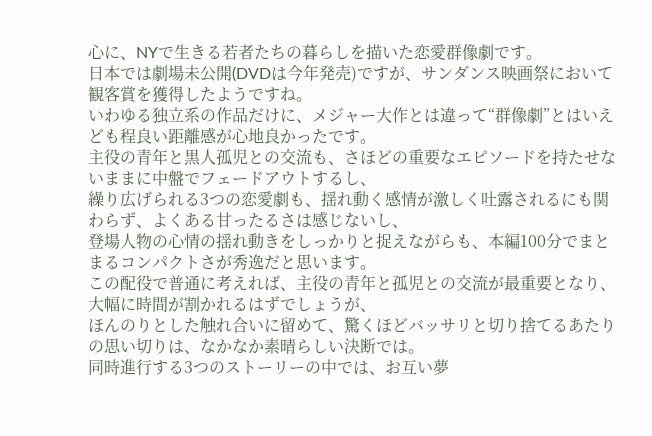心に、NYで生きる若者たちの暮らしを描いた恋愛群像劇です。
日本では劇場未公開(DVDは今年発売)ですが、サンダンス映画祭において観客賞を獲得したようですね。
いわゆる独立系の作品だけに、メジャー大作とは違って“群像劇”とはいえども程良い距離感が心地良かったです。
主役の青年と黒人孤児との交流も、さほどの重要なエピソードを持たせないままに中盤でフェードアウトするし、
繰り広げられる3つの恋愛劇も、揺れ動く感情が激しく吐露されるにも関わらず、よくある甘ったるさは感じないし、
登場人物の心情の揺れ動きをしっかりと捉えながらも、本編100分でまとまるコンパクトさが秀逸だと思います。
この配役で普通に考えれば、主役の青年と孤児との交流が最重要となり、大幅に時間が割かれるはずでしょうが、
ほんのりとした触れ合いに留めて、驚くほどバッサリと切り捨てるあたりの思い切りは、なかなか素晴らしい決断では。
同時進行する3つのストーリーの中では、お互い夢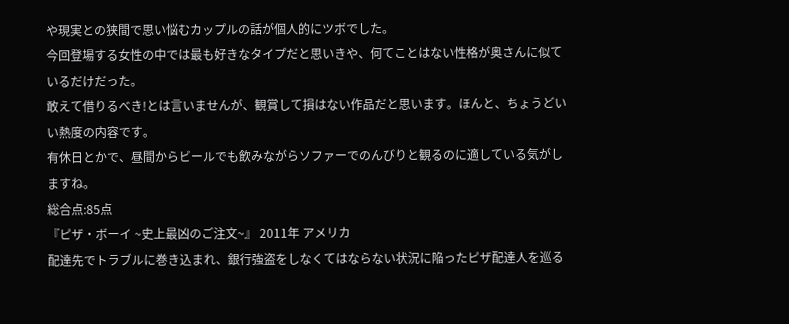や現実との狭間で思い悩むカップルの話が個人的にツボでした。
今回登場する女性の中では最も好きなタイプだと思いきや、何てことはない性格が奥さんに似ているだけだった。
敢えて借りるべき!とは言いませんが、観賞して損はない作品だと思います。ほんと、ちょうどいい熱度の内容です。
有休日とかで、昼間からビールでも飲みながらソファーでのんびりと観るのに適している気がしますね。
総合点:85点
『ピザ・ボーイ ~史上最凶のご注文~』 2011年 アメリカ
配達先でトラブルに巻き込まれ、銀行強盗をしなくてはならない状況に陥ったピザ配達人を巡る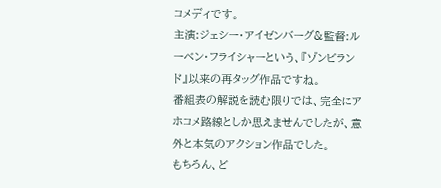コメディです。
主演:ジェシー・アイゼンバーグ&監督:ルーベン・フライシャーという、『ゾンビランド』以来の再タッグ作品ですね。
番組表の解説を読む限りでは、完全にアホコメ路線としか思えませんでしたが、意外と本気のアクション作品でした。
もちろん、ど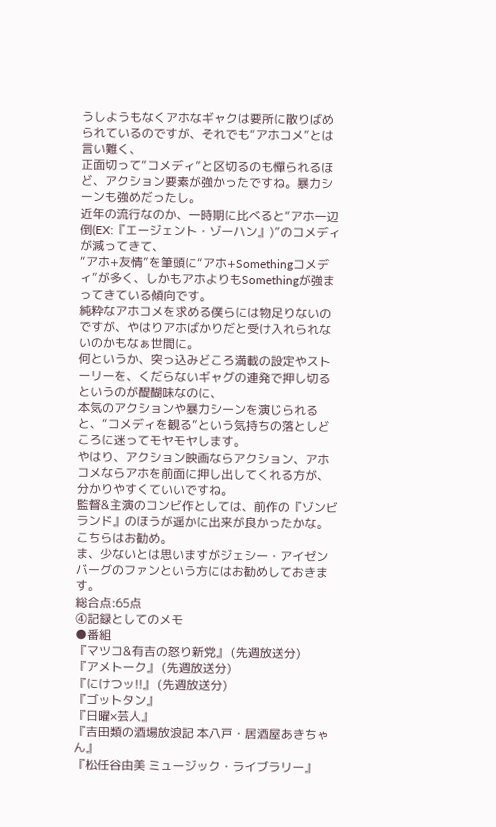うしようもなくアホなギャクは要所に散りばめられているのですが、それでも“アホコメ”とは言い難く、
正面切って“コメディ”と区切るのも憚られるほど、アクション要素が強かったですね。暴力シーンも強めだったし。
近年の流行なのか、一時期に比べると“アホ一辺倒(EX:『エージェント・ゾーハン』)”のコメディが減ってきて、
“アホ+友情”を筆頭に“アホ+Somethingコメディ”が多く、しかもアホよりもSomethingが強まってきている傾向です。
純粋なアホコメを求める僕らには物足りないのですが、やはりアホばかりだと受け入れられないのかもなぁ世間に。
何というか、突っ込みどころ満載の設定やストーリーを、くだらないギャグの連発で押し切るというのが醍醐味なのに、
本気のアクションや暴力シーンを演じられると、“コメディを観る”という気持ちの落としどころに迷ってモヤモヤします。
やはり、アクション映画ならアクション、アホコメならアホを前面に押し出してくれる方が、分かりやすくていいですね。
監督&主演のコンビ作としては、前作の『ゾンビランド』のほうが遥かに出来が良かったかな。こちらはお勧め。
ま、少ないとは思いますがジェシー・アイゼンバーグのファンという方にはお勧めしておきます。
総合点:65点
④記録としてのメモ
●番組
『マツコ&有吉の怒り新党』 (先週放送分)
『アメトーク』 (先週放送分)
『にけつッ!!』 (先週放送分)
『ゴットタン』
『日曜×芸人』
『吉田類の酒場放浪記 本八戸・居酒屋あきちゃん』
『松任谷由美 ミュージック・ライブラリー』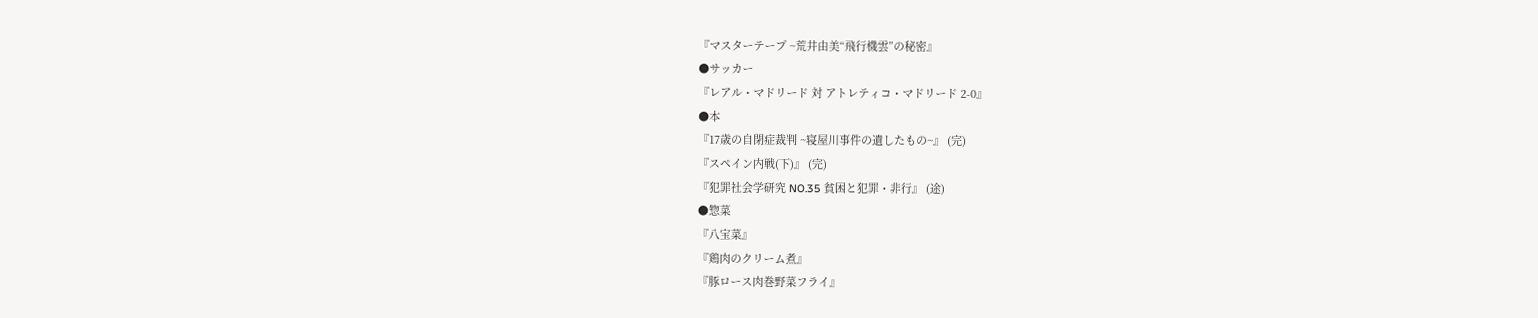『マスターテープ ~荒井由美“飛行機雲”の秘密』
●サッカー
『レアル・マドリード 対 アトレティコ・マドリード 2-0』
●本
『17歳の自閉症裁判 ~寝屋川事件の遺したもの~』 (完)
『スペイン内戦(下)』 (完)
『犯罪社会学研究 NO.35 貧困と犯罪・非行』 (途)
●惣菜
『八宝菜』
『鶏肉のクリーム煮』
『豚ロース肉巻野菜フライ』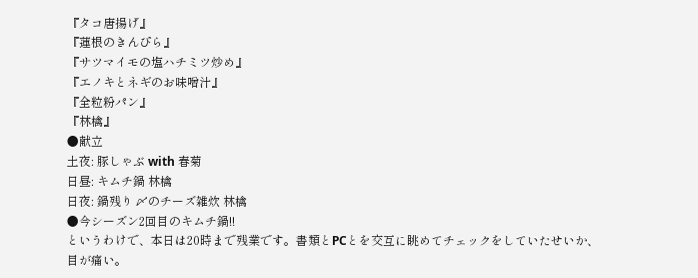『タコ唐揚げ』
『蓮根のきんぴら』
『サツマイモの塩ハチミツ炒め』
『エノキとネギのお味噌汁』
『全粒粉パン』
『林檎』
●献立
土夜: 豚しゃぶ with 春菊
日昼: キムチ鍋 林檎
日夜: 鍋残り 〆のチーズ雑炊 林檎
●今シーズン2回目のキムチ鍋!!
というわけで、本日は20時まで残業です。書類とPCとを交互に眺めてチェックをしていたせいか、目が痛い。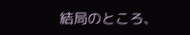結局のところ、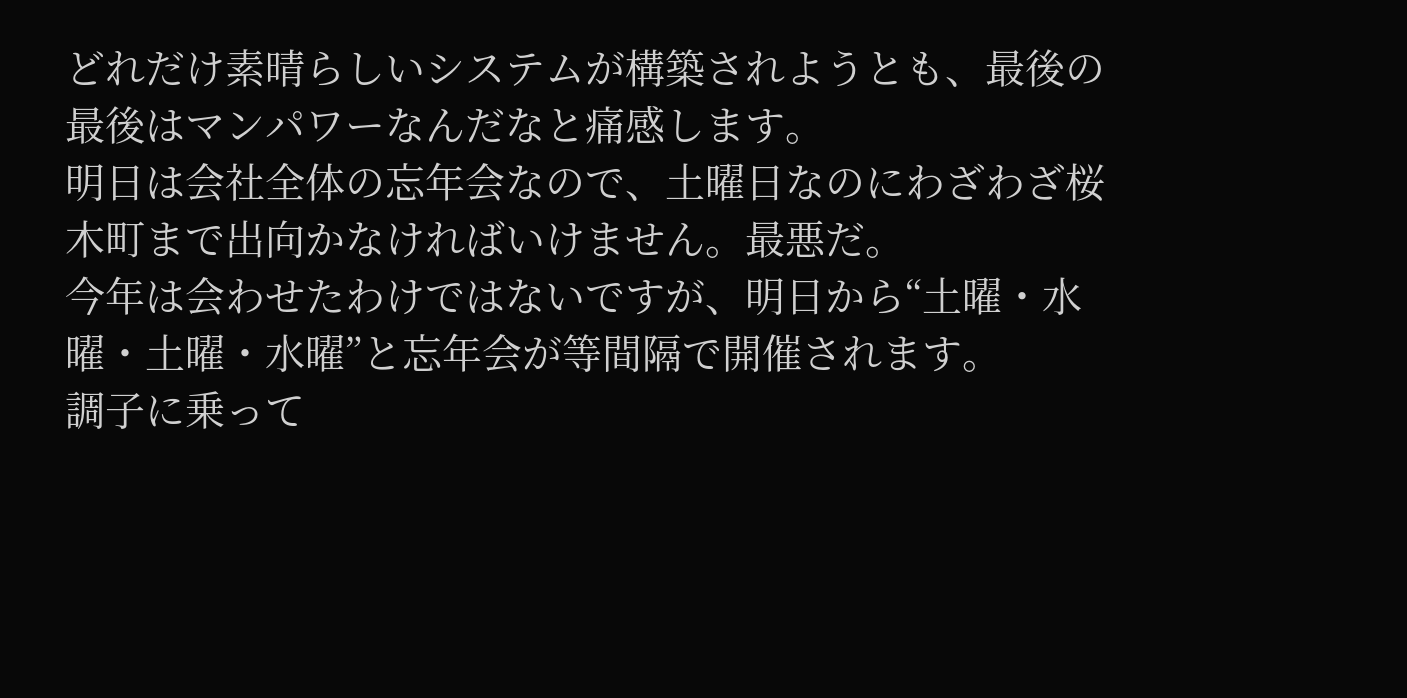どれだけ素晴らしいシステムが構築されようとも、最後の最後はマンパワーなんだなと痛感します。
明日は会社全体の忘年会なので、土曜日なのにわざわざ桜木町まで出向かなければいけません。最悪だ。
今年は会わせたわけではないですが、明日から“土曜・水曜・土曜・水曜”と忘年会が等間隔で開催されます。
調子に乗って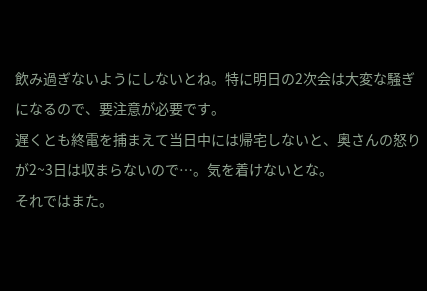飲み過ぎないようにしないとね。特に明日の2次会は大変な騒ぎになるので、要注意が必要です。
遅くとも終電を捕まえて当日中には帰宅しないと、奥さんの怒りが2~3日は収まらないので…。気を着けないとな。
それではまた。